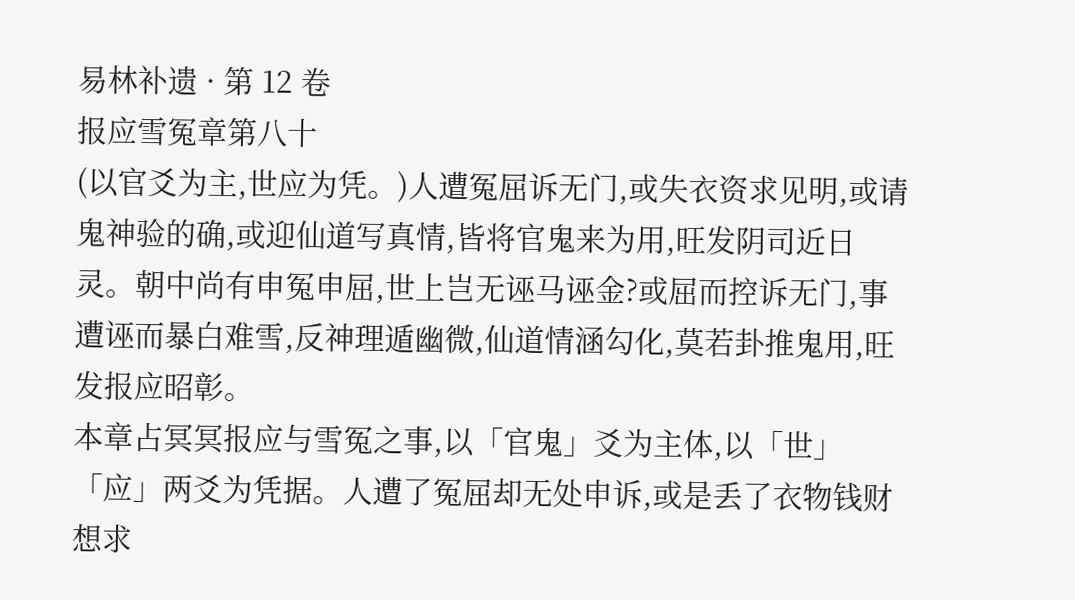易林补遗 · 第 12 卷
报应雪冤章第八十
(以官爻为主,世应为凭。)人遭冤屈诉无门,或失衣资求见明,或请鬼神验的确,或迎仙道写真情,皆将官鬼来为用,旺发阴司近日灵。朝中尚有申冤申屈,世上岂无诬马诬金?或屈而控诉无门,事遭诬而暴白难雪,反神理遁幽微,仙道情涵勾化,莫若卦推鬼用,旺发报应昭彰。
本章占冥冥报应与雪冤之事,以「官鬼」爻为主体,以「世」「应」两爻为凭据。人遭了冤屈却无处申诉,或是丢了衣物钱财想求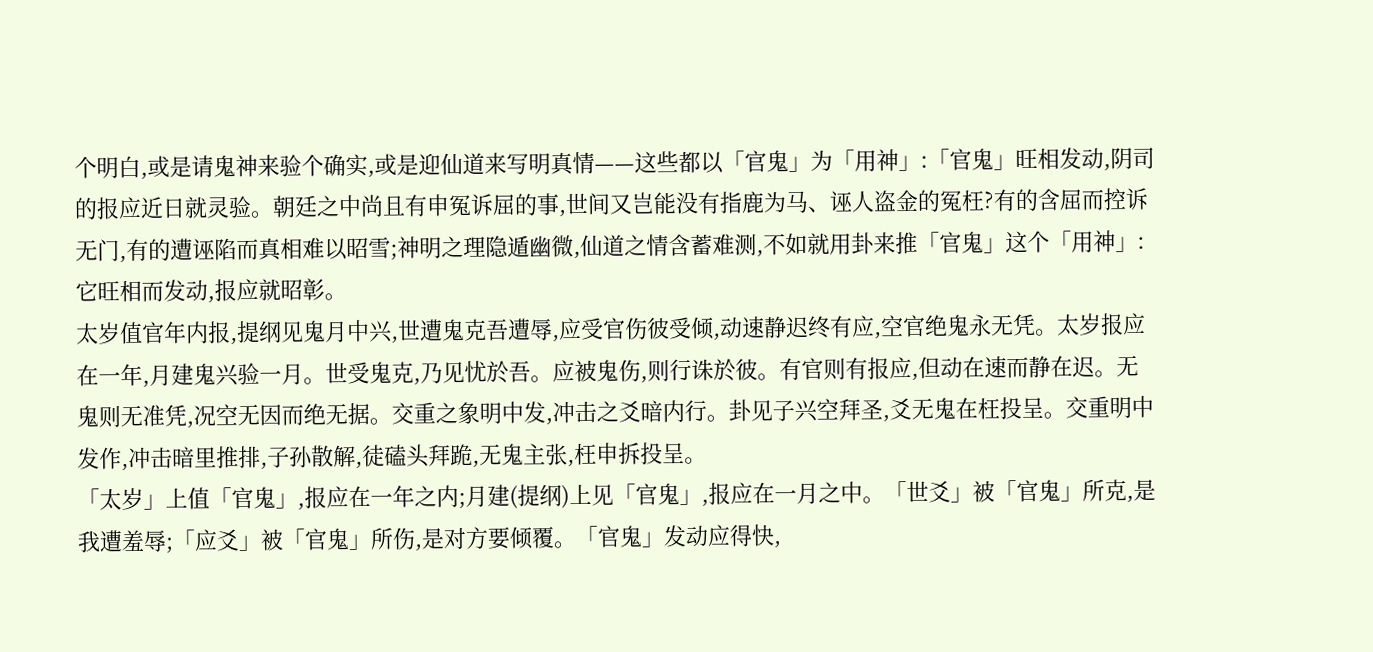个明白,或是请鬼神来验个确实,或是迎仙道来写明真情——这些都以「官鬼」为「用神」:「官鬼」旺相发动,阴司的报应近日就灵验。朝廷之中尚且有申冤诉屈的事,世间又岂能没有指鹿为马、诬人盗金的冤枉?有的含屈而控诉无门,有的遭诬陷而真相难以昭雪;神明之理隐遁幽微,仙道之情含蓄难测,不如就用卦来推「官鬼」这个「用神」:它旺相而发动,报应就昭彰。
太岁值官年内报,提纲见鬼月中兴,世遭鬼克吾遭辱,应受官伤彼受倾,动速静迟终有应,空官绝鬼永无凭。太岁报应在一年,月建鬼兴验一月。世受鬼克,乃见忧於吾。应被鬼伤,则行诛於彼。有官则有报应,但动在速而静在迟。无鬼则无准凭,况空无因而绝无据。交重之象明中发,冲击之爻暗内行。卦见子兴空拜圣,爻无鬼在枉投呈。交重明中发作,冲击暗里推排,子孙散解,徒磕头拜跪,无鬼主张,枉申拆投呈。
「太岁」上值「官鬼」,报应在一年之内;月建(提纲)上见「官鬼」,报应在一月之中。「世爻」被「官鬼」所克,是我遭羞辱;「应爻」被「官鬼」所伤,是对方要倾覆。「官鬼」发动应得快,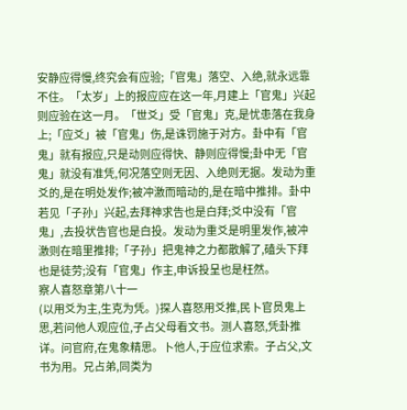安静应得慢,终究会有应验;「官鬼」落空、入绝,就永远靠不住。「太岁」上的报应应在这一年,月建上「官鬼」兴起则应验在这一月。「世爻」受「官鬼」克,是忧患落在我身上;「应爻」被「官鬼」伤,是诛罚施于对方。卦中有「官鬼」就有报应,只是动则应得快、静则应得慢;卦中无「官鬼」就没有准凭,何况落空则无因、入绝则无据。发动为重爻的,是在明处发作;被冲激而暗动的,是在暗中推排。卦中若见「子孙」兴起,去拜神求告也是白拜;爻中没有「官鬼」,去投状告官也是白投。发动为重爻是明里发作,被冲激则在暗里推排;「子孙」把鬼神之力都散解了,磕头下拜也是徒劳;没有「官鬼」作主,申诉投呈也是枉然。
察人喜怒章第八十一
(以用爻为主,生克为凭。)探人喜怒用爻推,民卜官员鬼上思,若问他人观应位,子占父母看文书。测人喜怒,凭卦推详。问官府,在鬼象精思。卜他人,于应位求索。子占父,文书为用。兄占弟,同类为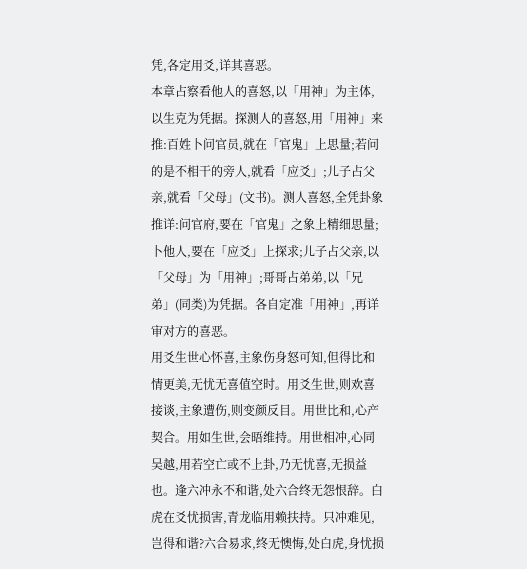凭,各定用爻,详其喜恶。
本章占察看他人的喜怒,以「用神」为主体,以生克为凭据。探测人的喜怒,用「用神」来推:百姓卜问官员,就在「官鬼」上思量;若问的是不相干的旁人,就看「应爻」;儿子占父亲,就看「父母」(文书)。测人喜怒,全凭卦象推详:问官府,要在「官鬼」之象上精细思量;卜他人,要在「应爻」上探求;儿子占父亲,以「父母」为「用神」;哥哥占弟弟,以「兄弟」(同类)为凭据。各自定准「用神」,再详审对方的喜恶。
用爻生世心怀喜,主象伤身怒可知,但得比和情更美,无忧无喜值空时。用爻生世,则欢喜接谈,主象遭伤,则变颜反目。用世比和,心产契合。用如生世,会晤维持。用世相冲,心同吴越,用若空亡或不上卦,乃无忧喜,无损益也。逢六冲永不和谐,处六合终无怨恨辞。白虎在爻忧损害,青龙临用赖扶持。只冲难见,岂得和谐?六合易求,终无懊悔,处白虎,身忧损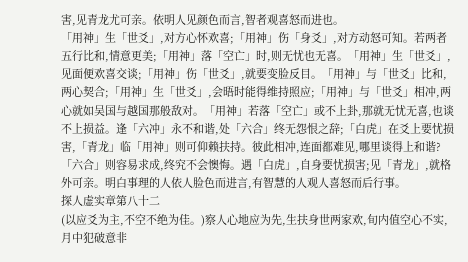害,见青龙尤可亲。依明人见颜色而言,智者观喜怒而进也。
「用神」生「世爻」,对方心怀欢喜;「用神」伤「身爻」,对方动怒可知。若两者五行比和,情意更美;「用神」落「空亡」时,则无忧也无喜。「用神」生「世爻」,见面便欢喜交谈;「用神」伤「世爻」,就要变脸反目。「用神」与「世爻」比和,两心契合;「用神」生「世爻」,会晤时能得维持照应;「用神」与「世爻」相冲,两心就如吴国与越国那般敌对。「用神」若落「空亡」或不上卦,那就无忧无喜,也谈不上损益。逢「六冲」永不和谐,处「六合」终无怨恨之辞;「白虎」在爻上要忧损害,「青龙」临「用神」则可仰赖扶持。彼此相冲,连面都难见,哪里谈得上和谐?「六合」则容易求成,终究不会懊悔。遇「白虎」,自身要忧损害;见「青龙」,就格外可亲。明白事理的人依人脸色而进言,有智慧的人观人喜怒而后行事。
探人虚实章第八十二
(以应爻为主,不空不绝为佳。)察人心地应为先,生扶身世两家欢,旬内值空心不实,月中犯破意非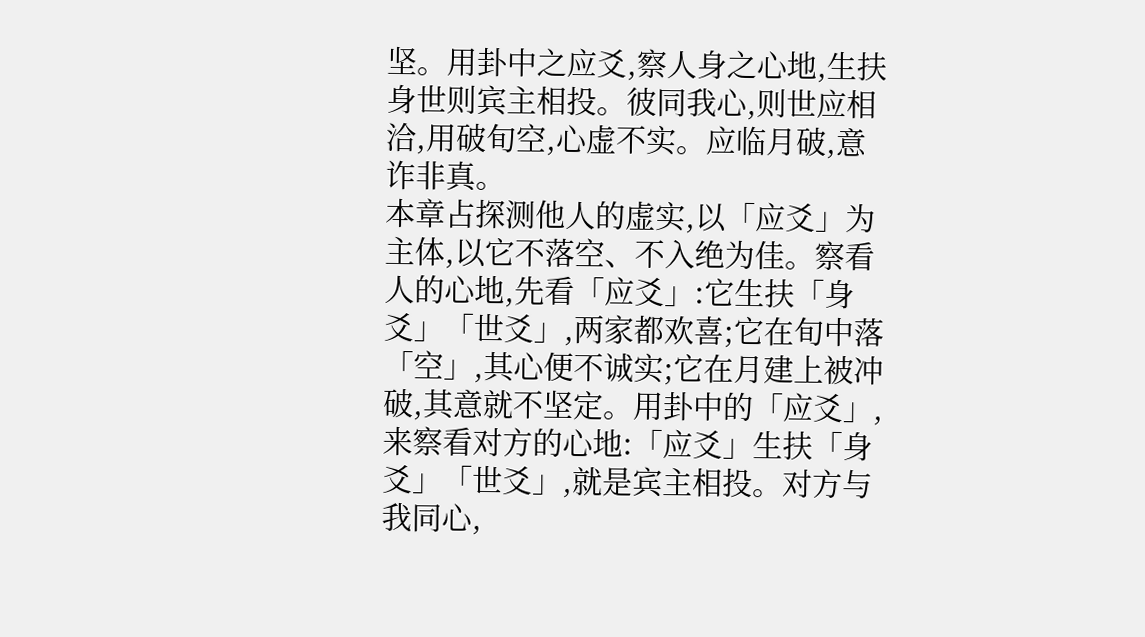坚。用卦中之应爻,察人身之心地,生扶身世则宾主相投。彼同我心,则世应相洽,用破旬空,心虚不实。应临月破,意诈非真。
本章占探测他人的虚实,以「应爻」为主体,以它不落空、不入绝为佳。察看人的心地,先看「应爻」:它生扶「身爻」「世爻」,两家都欢喜;它在旬中落「空」,其心便不诚实;它在月建上被冲破,其意就不坚定。用卦中的「应爻」,来察看对方的心地:「应爻」生扶「身爻」「世爻」,就是宾主相投。对方与我同心,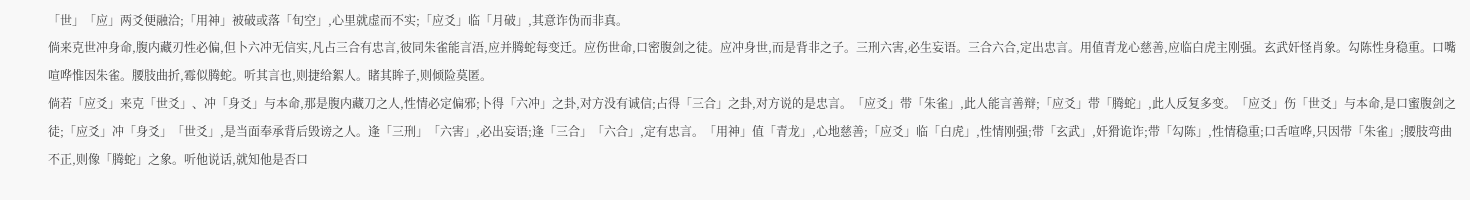「世」「应」两爻便融洽;「用神」被破或落「旬空」,心里就虚而不实;「应爻」临「月破」,其意诈伪而非真。
倘来克世冲身命,腹内藏刃性必偏,但卜六冲无信实,凡占三合有忠言,彼同朱雀能言浯,应并腾蛇每变迁。应伤世命,口密腹剑之徒。应冲身世,而是背非之子。三刑六害,必生妄语。三合六合,定出忠言。用值青龙心慈善,应临白虎主刚强。玄武奸怪肖象。勾陈性身稳重。口嘴喧哗惟因朱雀。腰肢曲折,霉似腾蛇。听其言也,则捷给絮人。睹其眸子,则倾险莫匿。
倘若「应爻」来克「世爻」、冲「身爻」与本命,那是腹内藏刀之人,性情必定偏邪;卜得「六冲」之卦,对方没有诚信;占得「三合」之卦,对方说的是忠言。「应爻」带「朱雀」,此人能言善辩;「应爻」带「腾蛇」,此人反复多变。「应爻」伤「世爻」与本命,是口蜜腹剑之徒;「应爻」冲「身爻」「世爻」,是当面奉承背后毁谤之人。逢「三刑」「六害」,必出妄语;逢「三合」「六合」,定有忠言。「用神」值「青龙」,心地慈善;「应爻」临「白虎」,性情刚强;带「玄武」,奸猾诡诈;带「勾陈」,性情稳重;口舌喧哗,只因带「朱雀」;腰肢弯曲不正,则像「腾蛇」之象。听他说话,就知他是否口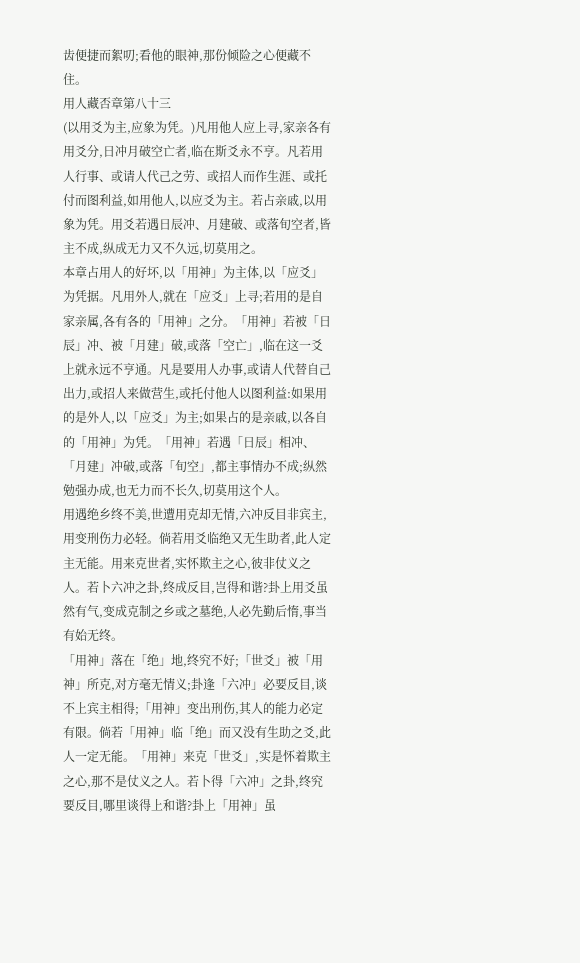齿便捷而絮叨;看他的眼神,那份倾险之心便藏不住。
用人藏否章第八十三
(以用爻为主,应象为凭。)凡用他人应上寻,家亲各有用爻分,日冲月破空亡者,临在斯爻永不亨。凡若用人行事、或请人代己之劳、或招人而作生涯、或托付而图利益,如用他人,以应爻为主。若占亲戚,以用象为凭。用爻若遇日辰冲、月建破、或落旬空者,皆主不成,纵成无力又不久远,切莫用之。
本章占用人的好坏,以「用神」为主体,以「应爻」为凭据。凡用外人,就在「应爻」上寻;若用的是自家亲属,各有各的「用神」之分。「用神」若被「日辰」冲、被「月建」破,或落「空亡」,临在这一爻上就永远不亨通。凡是要用人办事,或请人代替自己出力,或招人来做营生,或托付他人以图利益:如果用的是外人,以「应爻」为主;如果占的是亲戚,以各自的「用神」为凭。「用神」若遇「日辰」相冲、「月建」冲破,或落「旬空」,都主事情办不成;纵然勉强办成,也无力而不长久,切莫用这个人。
用遇绝乡终不美,世遭用克却无情,六冲反目非宾主,用变刑伤力必轻。倘若用爻临绝又无生助者,此人定主无能。用来克世者,实怀欺主之心,彼非仗义之人。若卜六冲之卦,终成反目,岂得和谐?卦上用爻虽然有气,变成克制之乡或之墓绝,人必先勤后惰,事当有始无终。
「用神」落在「绝」地,终究不好;「世爻」被「用神」所克,对方毫无情义;卦逢「六冲」必要反目,谈不上宾主相得;「用神」变出刑伤,其人的能力必定有限。倘若「用神」临「绝」而又没有生助之爻,此人一定无能。「用神」来克「世爻」,实是怀着欺主之心,那不是仗义之人。若卜得「六冲」之卦,终究要反目,哪里谈得上和谐?卦上「用神」虽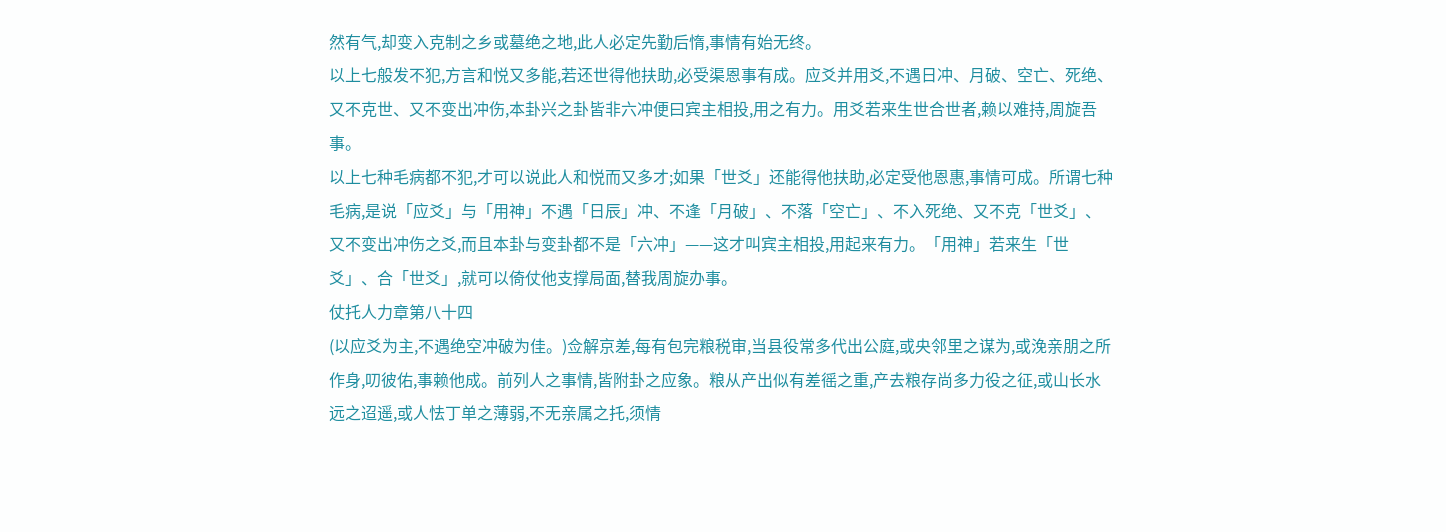然有气,却变入克制之乡或墓绝之地,此人必定先勤后惰,事情有始无终。
以上七般发不犯,方言和悦又多能,若还世得他扶助,必受渠恩事有成。应爻并用爻,不遇日冲、月破、空亡、死绝、又不克世、又不变出冲伤,本卦兴之卦皆非六冲便曰宾主相投,用之有力。用爻若来生世合世者,赖以难持,周旋吾事。
以上七种毛病都不犯,才可以说此人和悦而又多才;如果「世爻」还能得他扶助,必定受他恩惠,事情可成。所谓七种毛病,是说「应爻」与「用神」不遇「日辰」冲、不逢「月破」、不落「空亡」、不入死绝、又不克「世爻」、又不变出冲伤之爻,而且本卦与变卦都不是「六冲」——这才叫宾主相投,用起来有力。「用神」若来生「世爻」、合「世爻」,就可以倚仗他支撑局面,替我周旋办事。
仗托人力章第八十四
(以应爻为主,不遇绝空冲破为佳。)佥解京差,每有包完粮税审,当县役常多代出公庭,或央邻里之谋为,或浼亲朋之所作身,叨彼佑,事赖他成。前列人之事情,皆附卦之应象。粮从产出似有差徭之重,产去粮存尚多力役之征,或山长水远之迢遥,或人怯丁单之薄弱,不无亲属之托,须情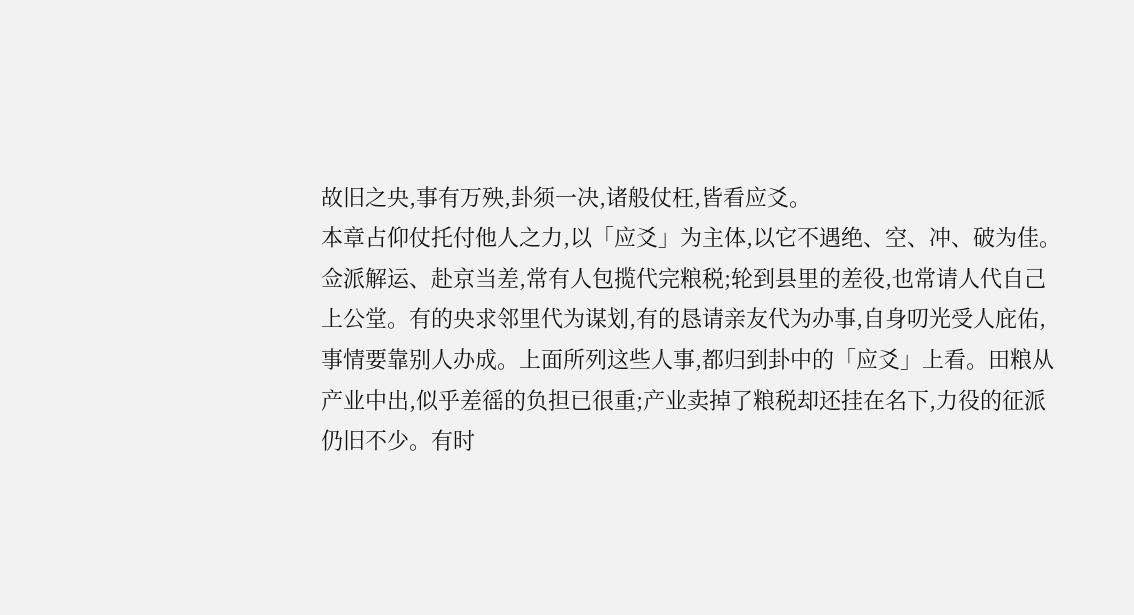故旧之央,事有万殃,卦须一决,诸般仗枉,皆看应爻。
本章占仰仗托付他人之力,以「应爻」为主体,以它不遇绝、空、冲、破为佳。佥派解运、赴京当差,常有人包揽代完粮税;轮到县里的差役,也常请人代自己上公堂。有的央求邻里代为谋划,有的恳请亲友代为办事,自身叨光受人庇佑,事情要靠别人办成。上面所列这些人事,都归到卦中的「应爻」上看。田粮从产业中出,似乎差徭的负担已很重;产业卖掉了粮税却还挂在名下,力役的征派仍旧不少。有时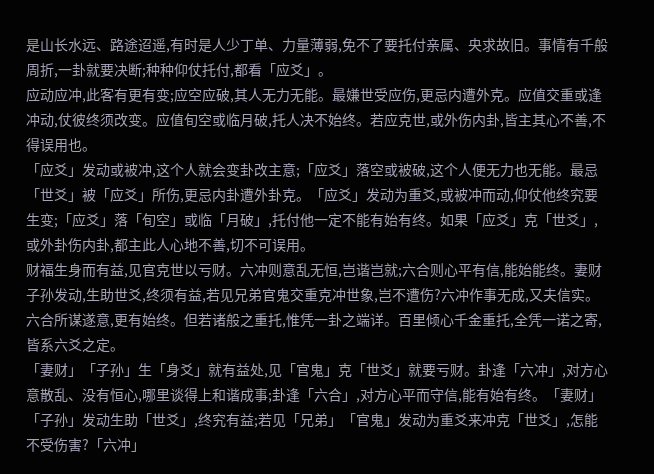是山长水远、路途迢遥,有时是人少丁单、力量薄弱,免不了要托付亲属、央求故旧。事情有千般周折,一卦就要决断;种种仰仗托付,都看「应爻」。
应动应冲,此客有更有变;应空应破,其人无力无能。最嫌世受应伤,更忌内遭外克。应值交重或逢冲动,仗彼终须改变。应值旬空或临月破,托人决不始终。若应克世,或外伤内卦,皆主其心不善,不得误用也。
「应爻」发动或被冲,这个人就会变卦改主意;「应爻」落空或被破,这个人便无力也无能。最忌「世爻」被「应爻」所伤,更忌内卦遭外卦克。「应爻」发动为重爻,或被冲而动,仰仗他终究要生变;「应爻」落「旬空」或临「月破」,托付他一定不能有始有终。如果「应爻」克「世爻」,或外卦伤内卦,都主此人心地不善,切不可误用。
财福生身而有益,见官克世以亏财。六冲则意乱无恒,岂谐岂就;六合则心平有信,能始能终。妻财子孙发动,生助世爻,终须有益,若见兄弟官鬼交重克冲世象,岂不遭伤?六冲作事无成,又夫信实。六合所谋遂意,更有始终。但若诸般之重托,惟凭一卦之端详。百里倾心千金重托,全凭一诺之寄,皆系六爻之定。
「妻财」「子孙」生「身爻」就有益处,见「官鬼」克「世爻」就要亏财。卦逢「六冲」,对方心意散乱、没有恒心,哪里谈得上和谐成事;卦逢「六合」,对方心平而守信,能有始有终。「妻财」「子孙」发动生助「世爻」,终究有益;若见「兄弟」「官鬼」发动为重爻来冲克「世爻」,怎能不受伤害?「六冲」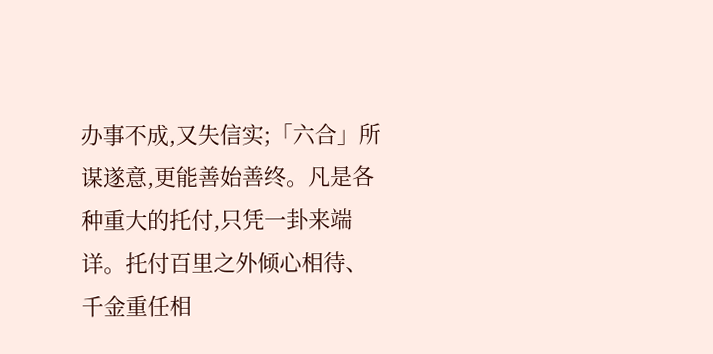办事不成,又失信实;「六合」所谋遂意,更能善始善终。凡是各种重大的托付,只凭一卦来端详。托付百里之外倾心相待、千金重任相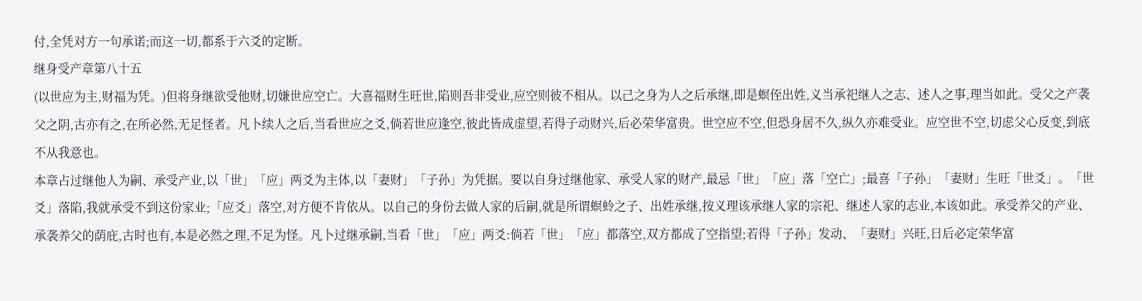付,全凭对方一句承诺;而这一切,都系于六爻的定断。
继身受产章第八十五
(以世应为主,财福为凭。)但将身继欲受他财,切嫌世应空亡。大喜福财生旺世,陷则吾非受业,应空则彼不相从。以己之身为人之后承继,即是螟侄出姓,义当承祀继人之志、述人之事,理当如此。受父之产袭父之阴,古亦有之,在所必然,无足怪者。凡卜续人之后,当看世应之爻,倘若世应逢空,彼此皆成虚望,若得子动财兴,后必荣华富贵。世空应不空,但恐身居不久,纵久亦难受业。应空世不空,切虑父心反变,到底不从我意也。
本章占过继他人为嗣、承受产业,以「世」「应」两爻为主体,以「妻财」「子孙」为凭据。要以自身过继他家、承受人家的财产,最忌「世」「应」落「空亡」;最喜「子孙」「妻财」生旺「世爻」。「世爻」落陷,我就承受不到这份家业;「应爻」落空,对方便不肯依从。以自己的身份去做人家的后嗣,就是所谓螟蛉之子、出姓承继,按义理该承继人家的宗祀、继述人家的志业,本该如此。承受养父的产业、承袭养父的荫庇,古时也有,本是必然之理,不足为怪。凡卜过继承嗣,当看「世」「应」两爻:倘若「世」「应」都落空,双方都成了空指望;若得「子孙」发动、「妻财」兴旺,日后必定荣华富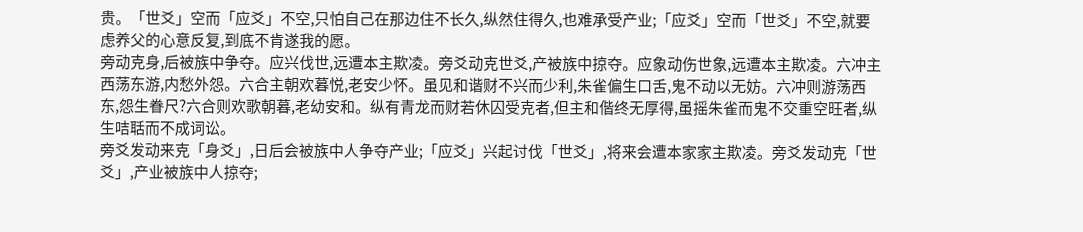贵。「世爻」空而「应爻」不空,只怕自己在那边住不长久,纵然住得久,也难承受产业;「应爻」空而「世爻」不空,就要虑养父的心意反复,到底不肯遂我的愿。
旁动克身,后被族中争夺。应兴伐世,远遭本主欺凌。旁爻动克世爻,产被族中掠夺。应象动伤世象,远遭本主欺凌。六冲主西荡东游,内愁外怨。六合主朝欢暮悦,老安少怀。虽见和谐财不兴而少利,朱雀偏生口舌,鬼不动以无妨。六冲则游荡西东,怨生眷尺?六合则欢歌朝暮,老幼安和。纵有青龙而财若休囚受克者,但主和偕终无厚得,虽摇朱雀而鬼不交重空旺者,纵生咭聒而不成词讼。
旁爻发动来克「身爻」,日后会被族中人争夺产业;「应爻」兴起讨伐「世爻」,将来会遭本家家主欺凌。旁爻发动克「世爻」,产业被族中人掠夺;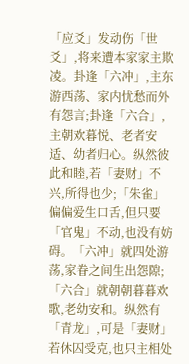「应爻」发动伤「世爻」,将来遭本家家主欺凌。卦逢「六冲」,主东游西荡、家内忧愁而外有怨言;卦逢「六合」,主朝欢暮悦、老者安适、幼者归心。纵然彼此和睦,若「妻财」不兴,所得也少;「朱雀」偏偏爱生口舌,但只要「官鬼」不动,也没有妨碍。「六冲」就四处游荡,家眷之间生出怨隙;「六合」就朝朝暮暮欢歌,老幼安和。纵然有「青龙」,可是「妻财」若休囚受克,也只主相处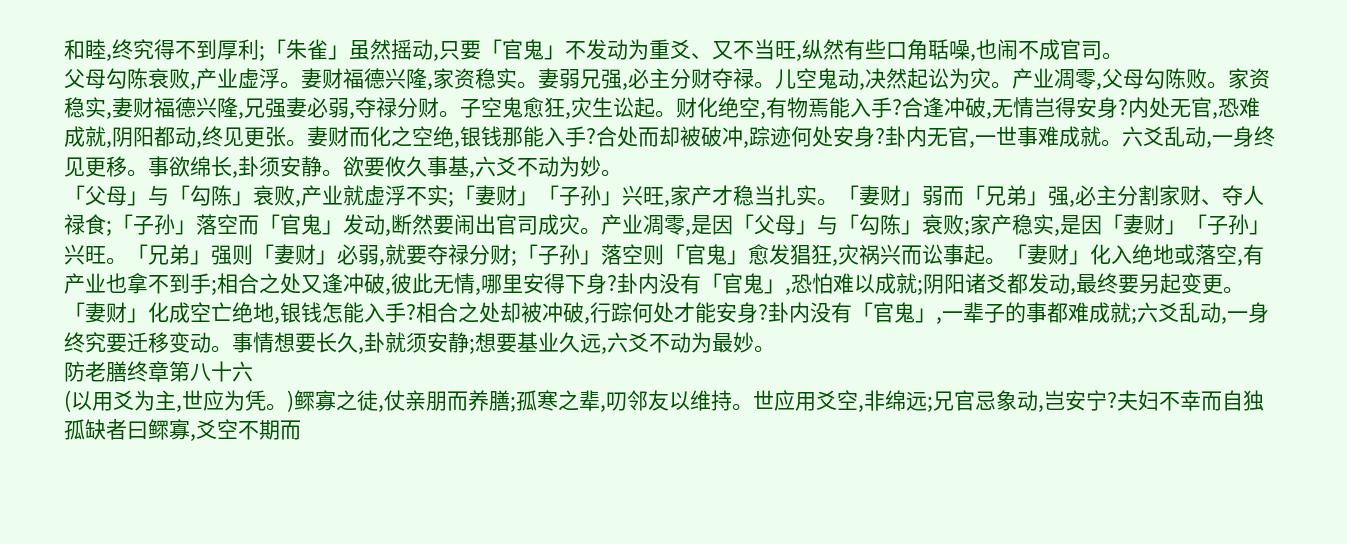和睦,终究得不到厚利;「朱雀」虽然摇动,只要「官鬼」不发动为重爻、又不当旺,纵然有些口角聒噪,也闹不成官司。
父母勾陈衰败,产业虚浮。妻财福德兴隆,家资稳实。妻弱兄强,必主分财夺禄。儿空鬼动,决然起讼为灾。产业凋零,父母勾陈败。家资稳实,妻财福德兴隆,兄强妻必弱,夺禄分财。子空鬼愈狂,灾生讼起。财化绝空,有物焉能入手?合逢冲破,无情岂得安身?内处无官,恐难成就,阴阳都动,终见更张。妻财而化之空绝,银钱那能入手?合处而却被破冲,踪迹何处安身?卦内无官,一世事难成就。六爻乱动,一身终见更移。事欲绵长,卦须安静。欲要攸久事基,六爻不动为妙。
「父母」与「勾陈」衰败,产业就虚浮不实;「妻财」「子孙」兴旺,家产才稳当扎实。「妻财」弱而「兄弟」强,必主分割家财、夺人禄食;「子孙」落空而「官鬼」发动,断然要闹出官司成灾。产业凋零,是因「父母」与「勾陈」衰败;家产稳实,是因「妻财」「子孙」兴旺。「兄弟」强则「妻财」必弱,就要夺禄分财;「子孙」落空则「官鬼」愈发猖狂,灾祸兴而讼事起。「妻财」化入绝地或落空,有产业也拿不到手;相合之处又逢冲破,彼此无情,哪里安得下身?卦内没有「官鬼」,恐怕难以成就;阴阳诸爻都发动,最终要另起变更。「妻财」化成空亡绝地,银钱怎能入手?相合之处却被冲破,行踪何处才能安身?卦内没有「官鬼」,一辈子的事都难成就;六爻乱动,一身终究要迁移变动。事情想要长久,卦就须安静;想要基业久远,六爻不动为最妙。
防老膳终章第八十六
(以用爻为主,世应为凭。)鳏寡之徒,仗亲朋而养膳;孤寒之辈,叨邻友以维持。世应用爻空,非绵远;兄官忌象动,岂安宁?夫妇不幸而自独孤缺者曰鳏寡,爻空不期而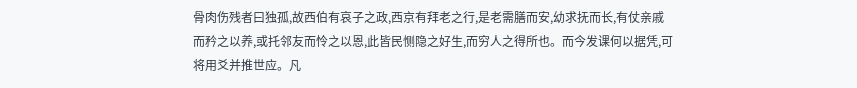骨肉伤残者曰独孤,故西伯有哀子之政,西京有拜老之行,是老需膳而安,幼求抚而长,有仗亲戚而矜之以养,或托邻友而怜之以恩,此皆民恻隐之好生,而穷人之得所也。而今发课何以据凭,可将用爻并推世应。凡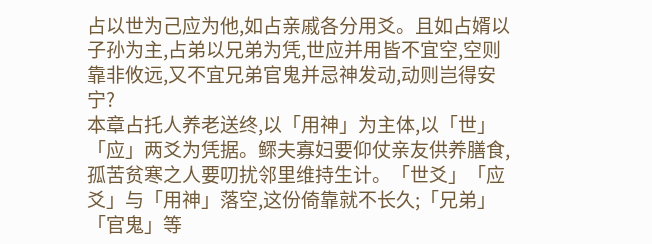占以世为己应为他,如占亲戚各分用爻。且如占婿以子孙为主,占弟以兄弟为凭,世应并用皆不宜空,空则靠非攸远,又不宜兄弟官鬼并忌神发动,动则岂得安宁?
本章占托人养老送终,以「用神」为主体,以「世」「应」两爻为凭据。鳏夫寡妇要仰仗亲友供养膳食,孤苦贫寒之人要叨扰邻里维持生计。「世爻」「应爻」与「用神」落空,这份倚靠就不长久;「兄弟」「官鬼」等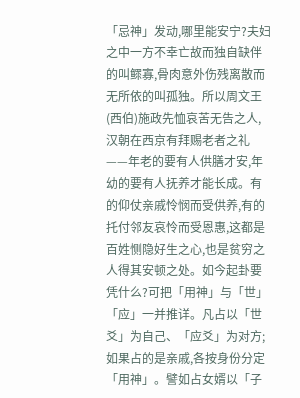「忌神」发动,哪里能安宁?夫妇之中一方不幸亡故而独自缺伴的叫鳏寡,骨肉意外伤残离散而无所依的叫孤独。所以周文王(西伯)施政先恤哀苦无告之人,汉朝在西京有拜赐老者之礼——年老的要有人供膳才安,年幼的要有人抚养才能长成。有的仰仗亲戚怜悯而受供养,有的托付邻友哀怜而受恩惠,这都是百姓恻隐好生之心,也是贫穷之人得其安顿之处。如今起卦要凭什么?可把「用神」与「世」「应」一并推详。凡占以「世爻」为自己、「应爻」为对方;如果占的是亲戚,各按身份分定「用神」。譬如占女婿以「子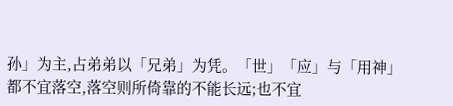孙」为主,占弟弟以「兄弟」为凭。「世」「应」与「用神」都不宜落空,落空则所倚靠的不能长远;也不宜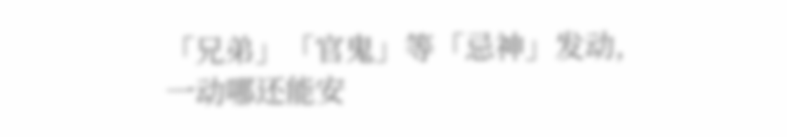「兄弟」「官鬼」等「忌神」发动,一动哪还能安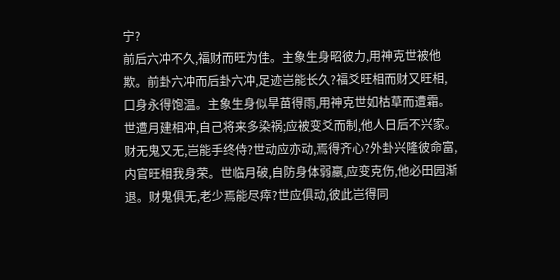宁?
前后六冲不久,福财而旺为佳。主象生身昭彼力,用神克世被他欺。前卦六冲而后卦六冲,足迹岂能长久?福爻旺相而财又旺相,口身永得饱温。主象生身似旱苗得雨,用神克世如枯草而遭霜。世遭月建相冲,自己将来多染祸;应被变爻而制,他人日后不兴家。财无鬼又无,岂能手终侍?世动应亦动,焉得齐心?外卦兴隆彼命富,内官旺相我身荣。世临月破,自防身体弱羸,应变克伤,他必田园渐退。财鬼俱无,老少焉能尽瘁?世应俱动,彼此岂得同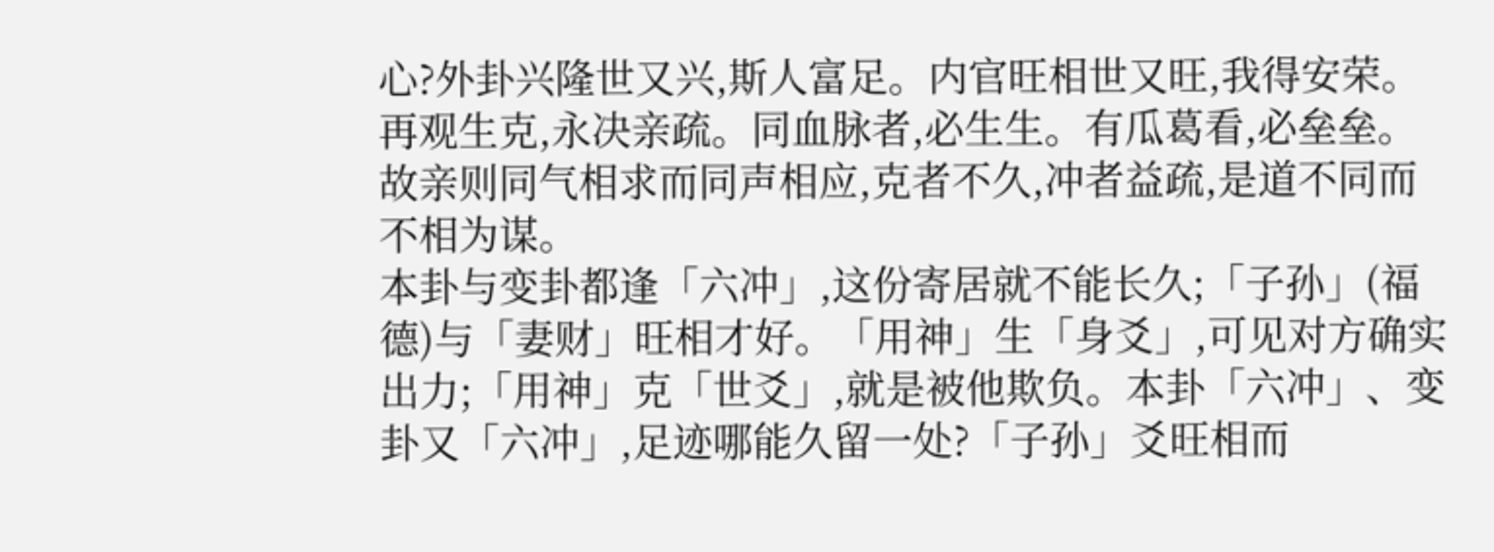心?外卦兴隆世又兴,斯人富足。内官旺相世又旺,我得安荣。再观生克,永决亲疏。同血脉者,必生生。有瓜葛看,必垒垒。故亲则同气相求而同声相应,克者不久,冲者益疏,是道不同而不相为谋。
本卦与变卦都逢「六冲」,这份寄居就不能长久;「子孙」(福德)与「妻财」旺相才好。「用神」生「身爻」,可见对方确实出力;「用神」克「世爻」,就是被他欺负。本卦「六冲」、变卦又「六冲」,足迹哪能久留一处?「子孙」爻旺相而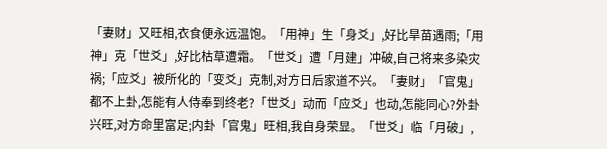「妻财」又旺相,衣食便永远温饱。「用神」生「身爻」,好比旱苗遇雨;「用神」克「世爻」,好比枯草遭霜。「世爻」遭「月建」冲破,自己将来多染灾祸;「应爻」被所化的「变爻」克制,对方日后家道不兴。「妻财」「官鬼」都不上卦,怎能有人侍奉到终老?「世爻」动而「应爻」也动,怎能同心?外卦兴旺,对方命里富足;内卦「官鬼」旺相,我自身荣显。「世爻」临「月破」,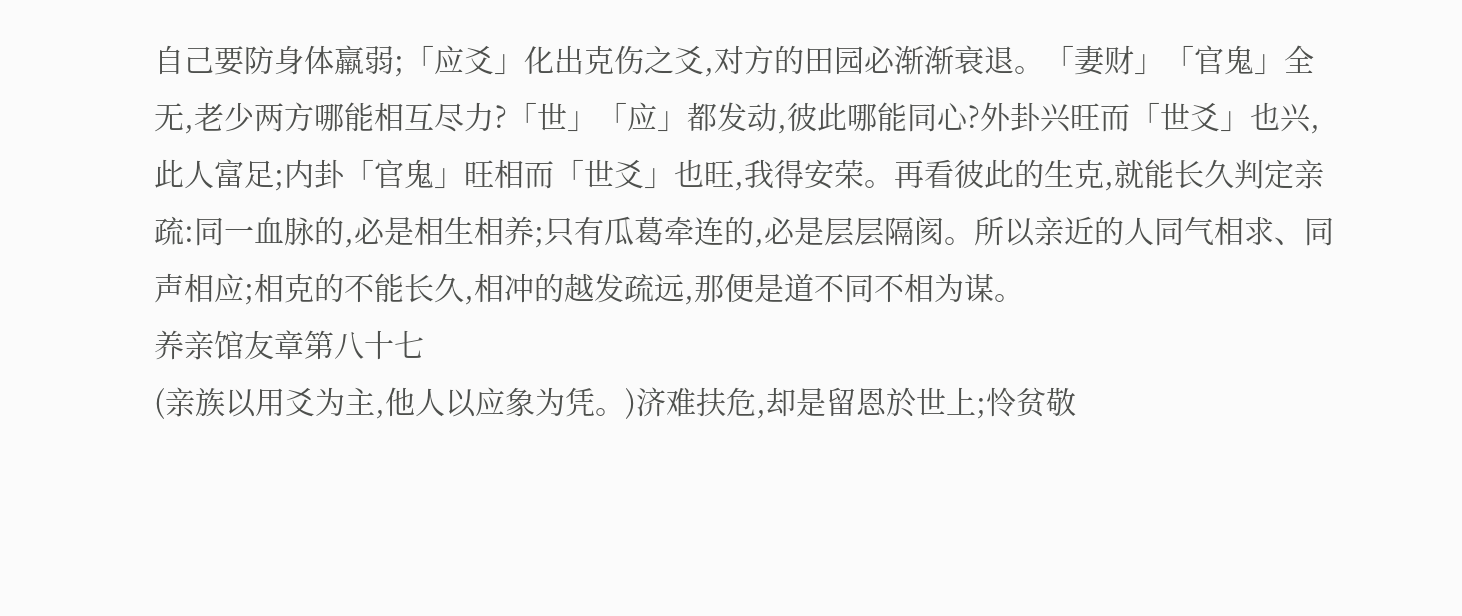自己要防身体羸弱;「应爻」化出克伤之爻,对方的田园必渐渐衰退。「妻财」「官鬼」全无,老少两方哪能相互尽力?「世」「应」都发动,彼此哪能同心?外卦兴旺而「世爻」也兴,此人富足;内卦「官鬼」旺相而「世爻」也旺,我得安荣。再看彼此的生克,就能长久判定亲疏:同一血脉的,必是相生相养;只有瓜葛牵连的,必是层层隔阂。所以亲近的人同气相求、同声相应;相克的不能长久,相冲的越发疏远,那便是道不同不相为谋。
养亲馆友章第八十七
(亲族以用爻为主,他人以应象为凭。)济难扶危,却是留恩於世上;怜贫敬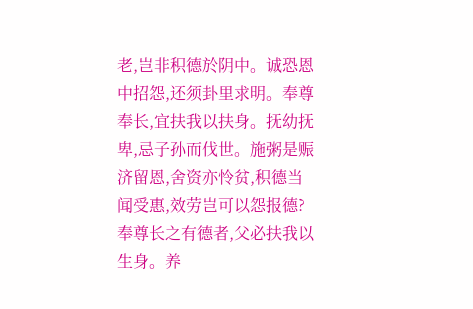老,岂非积德於阴中。诚恐恩中招怨,还须卦里求明。奉尊奉长,宜扶我以扶身。抚幼抚卑,忌子孙而伐世。施粥是赈济留恩,舍资亦怜贫,积德当闻受惠,效劳岂可以怨报德?奉尊长之有德者,父必扶我以生身。养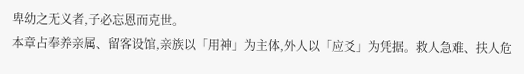卑幼之无义者,子必忘恩而克世。
本章占奉养亲属、留客设馆,亲族以「用神」为主体,外人以「应爻」为凭据。救人急难、扶人危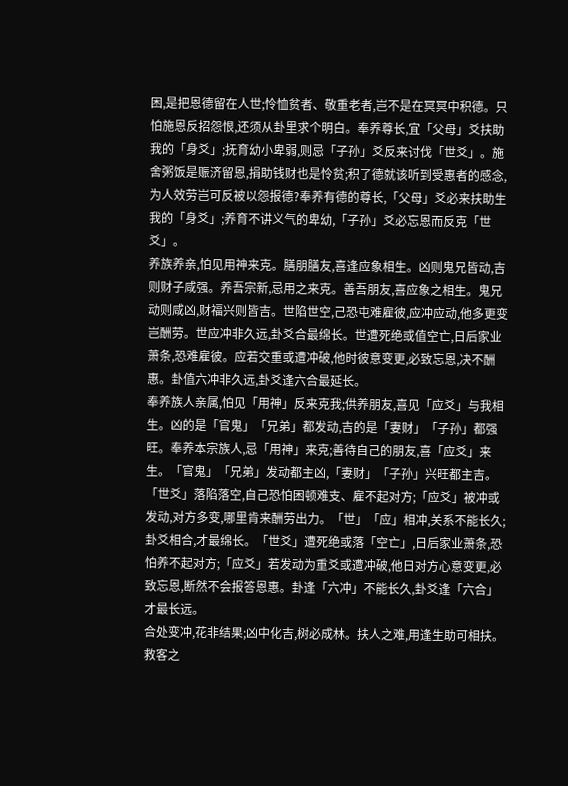困,是把恩德留在人世;怜恤贫者、敬重老者,岂不是在冥冥中积德。只怕施恩反招怨恨,还须从卦里求个明白。奉养尊长,宜「父母」爻扶助我的「身爻」;抚育幼小卑弱,则忌「子孙」爻反来讨伐「世爻」。施舍粥饭是赈济留恩,捐助钱财也是怜贫;积了德就该听到受惠者的感念,为人效劳岂可反被以怨报德?奉养有德的尊长,「父母」爻必来扶助生我的「身爻」;养育不讲义气的卑幼,「子孙」爻必忘恩而反克「世爻」。
养族养亲,怕见用神来克。膳朋膳友,喜逢应象相生。凶则鬼兄皆动,吉则财子咸强。养吾宗新,忌用之来克。善吾朋友,喜应象之相生。鬼兄动则咸凶,财福兴则皆吉。世陷世空,己恐屯难雇彼,应冲应动,他多更变岂酬劳。世应冲非久远,卦爻合最绵长。世遭死绝或值空亡,日后家业萧条,恐难雇彼。应若交重或遭冲破,他时彼意变更,必致忘恩,决不酬惠。卦值六冲非久远,卦爻逢六合最延长。
奉养族人亲属,怕见「用神」反来克我;供养朋友,喜见「应爻」与我相生。凶的是「官鬼」「兄弟」都发动,吉的是「妻财」「子孙」都强旺。奉养本宗族人,忌「用神」来克;善待自己的朋友,喜「应爻」来生。「官鬼」「兄弟」发动都主凶,「妻财」「子孙」兴旺都主吉。「世爻」落陷落空,自己恐怕困顿难支、雇不起对方;「应爻」被冲或发动,对方多变,哪里肯来酬劳出力。「世」「应」相冲,关系不能长久;卦爻相合,才最绵长。「世爻」遭死绝或落「空亡」,日后家业萧条,恐怕养不起对方;「应爻」若发动为重爻或遭冲破,他日对方心意变更,必致忘恩,断然不会报答恩惠。卦逢「六冲」不能长久,卦爻逢「六合」才最长远。
合处变冲,花非结果;凶中化吉,树必成林。扶人之难,用逢生助可相扶。救客之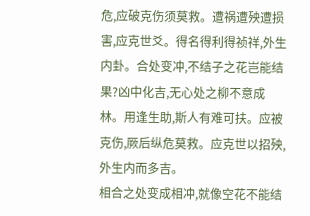危,应破克伤须莫救。遭祸遭殃遭损害,应克世爻。得名得利得祯祥,外生内卦。合处变冲,不结子之花岂能结果?凶中化吉,无心处之柳不意成林。用逢生助,斯人有难可扶。应被克伤,厥后纵危莫救。应克世以招殃,外生内而多吉。
相合之处变成相冲,就像空花不能结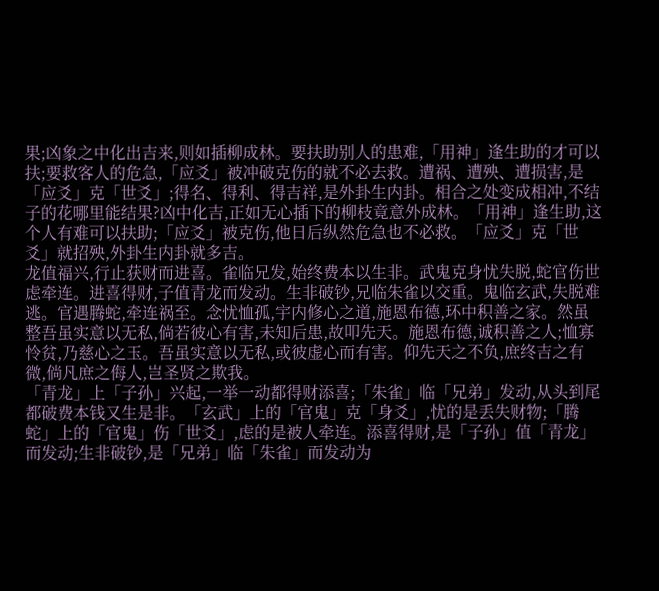果;凶象之中化出吉来,则如插柳成林。要扶助别人的患难,「用神」逢生助的才可以扶;要救客人的危急,「应爻」被冲破克伤的就不必去救。遭祸、遭殃、遭损害,是「应爻」克「世爻」;得名、得利、得吉祥,是外卦生内卦。相合之处变成相冲,不结子的花哪里能结果?凶中化吉,正如无心插下的柳枝竟意外成林。「用神」逢生助,这个人有难可以扶助;「应爻」被克伤,他日后纵然危急也不必救。「应爻」克「世爻」就招殃,外卦生内卦就多吉。
龙值福兴,行止获财而进喜。雀临兄发,始终费本以生非。武鬼克身忧失脱,蛇官伤世虑牵连。进喜得财,子值青龙而发动。生非破钞,兄临朱雀以交重。鬼临玄武,失脱难逃。官遇腾蛇,牵连祸至。念忧恤孤,宇内修心之道,施恩布德,环中积善之家。然虽整吾虽实意以无私,倘若彼心有害,未知后患,故叩先天。施恩布德,诚积善之人;恤寡怜贫,乃慈心之玉。吾虽实意以无私,或彼虚心而有害。仰先天之不负,庶终吉之有微,倘凡庶之侮人,岂圣贤之欺我。
「青龙」上「子孙」兴起,一举一动都得财添喜;「朱雀」临「兄弟」发动,从头到尾都破费本钱又生是非。「玄武」上的「官鬼」克「身爻」,忧的是丢失财物;「腾蛇」上的「官鬼」伤「世爻」,虑的是被人牵连。添喜得财,是「子孙」值「青龙」而发动;生非破钞,是「兄弟」临「朱雀」而发动为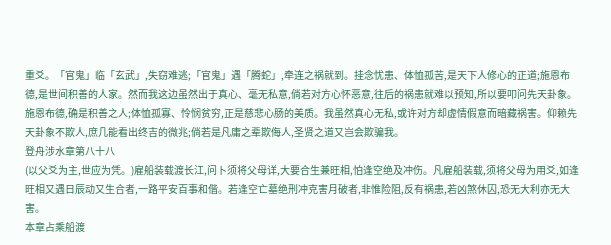重爻。「官鬼」临「玄武」,失窃难逃;「官鬼」遇「腾蛇」,牵连之祸就到。挂念忧患、体恤孤苦,是天下人修心的正道;施恩布德,是世间积善的人家。然而我这边虽然出于真心、毫无私意,倘若对方心怀恶意,往后的祸患就难以预知,所以要叩问先天卦象。施恩布德,确是积善之人;体恤孤寡、怜悯贫穷,正是慈悲心肠的美质。我虽然真心无私,或许对方却虚情假意而暗藏祸害。仰赖先天卦象不欺人,庶几能看出终吉的微兆;倘若是凡庸之辈欺侮人,圣贤之道又岂会欺骗我。
登舟涉水章第八十八
(以父爻为主,世应为凭。)雇船装载渡长江,问卜须将父母详,大要合生兼旺相,怕逢空绝及冲伤。凡雇船装载,须将父母为用爻,如逢旺相又遇日辰动又生合者,一路平安百事和偕。若逢空亡墓绝刑冲克害月破者,非惟险阻,反有祸患,若凶煞休囚,恐无大利亦无大害。
本章占乘船渡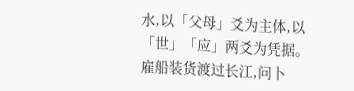水,以「父母」爻为主体,以「世」「应」两爻为凭据。雇船装货渡过长江,问卜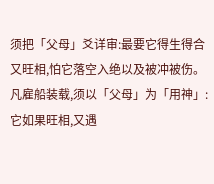须把「父母」爻详审:最要它得生得合又旺相,怕它落空入绝以及被冲被伤。凡雇船装载,须以「父母」为「用神」:它如果旺相,又遇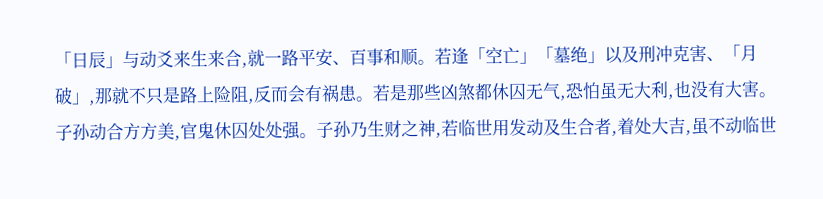「日辰」与动爻来生来合,就一路平安、百事和顺。若逢「空亡」「墓绝」以及刑冲克害、「月破」,那就不只是路上险阻,反而会有祸患。若是那些凶煞都休囚无气,恐怕虽无大利,也没有大害。
子孙动合方方美,官鬼休囚处处强。子孙乃生财之神,若临世用发动及生合者,着处大吉,虽不动临世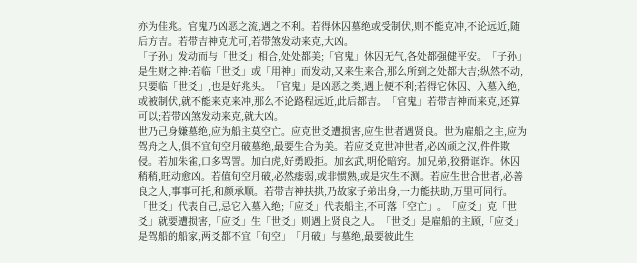亦为佳兆。官鬼乃凶恶之流,遇之不利。若得休囚墓绝或受制伏,则不能克冲,不论远近,随后方吉。若带吉神克尤可,若带煞发动来克,大凶。
「子孙」发动而与「世爻」相合,处处都美;「官鬼」休囚无气,各处都强健平安。「子孙」是生财之神:若临「世爻」或「用神」而发动,又来生来合,那么所到之处都大吉;纵然不动,只要临「世爻」,也是好兆头。「官鬼」是凶恶之类,遇上便不利;若得它休囚、入墓入绝,或被制伏,就不能来克来冲,那么不论路程远近,此后都吉。「官鬼」若带吉神而来克,还算可以;若带凶煞发动来克,就大凶。
世乃己身嫌墓绝,应为船主莫空亡。应克世爻遭损害,应生世者遇贤良。世为雇船之主,应为驾舟之人,俱不宜旬空月破墓绝,最要生合为美。若应爻克世冲世者,必凶顽之汉,件件欺侵。若加朱雀,口多骂詈。加白虎,好勇殴拒。加玄武,明伦暗窍。加兄弟,狡猾诓诈。休囚稍稍,旺动愈凶。若值旬空月破,必然痿弱,或非惯熟,或是灾生不测。若应生世合世者,必善良之人,事事可托,和颜承顺。若带吉神扶拱,乃故家子弟出身,一力能扶助,万里可同行。
「世爻」代表自己,忌它入墓入绝;「应爻」代表船主,不可落「空亡」。「应爻」克「世爻」就要遭损害,「应爻」生「世爻」则遇上贤良之人。「世爻」是雇船的主顾,「应爻」是驾船的船家,两爻都不宜「旬空」「月破」与墓绝,最要彼此生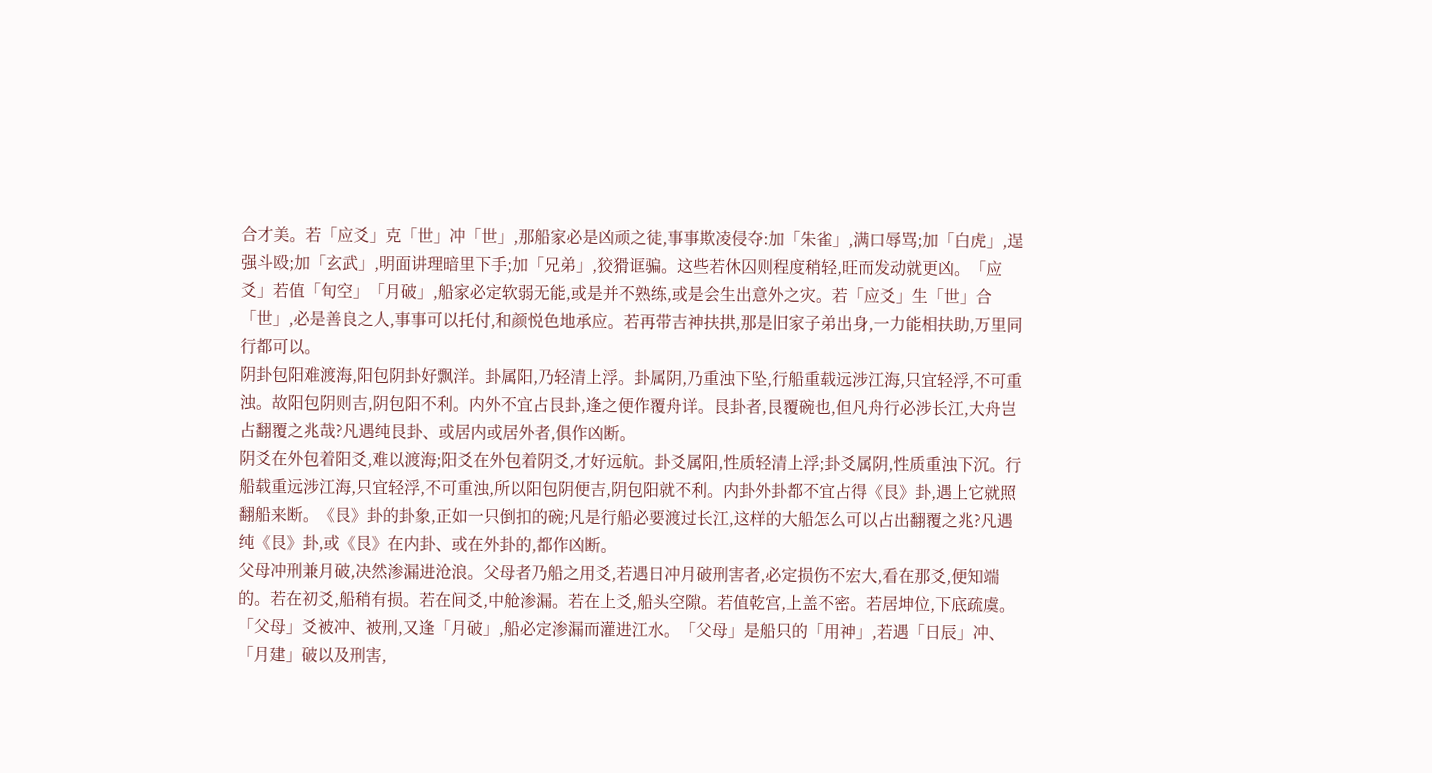合才美。若「应爻」克「世」冲「世」,那船家必是凶顽之徒,事事欺凌侵夺:加「朱雀」,满口辱骂;加「白虎」,逞强斗殴;加「玄武」,明面讲理暗里下手;加「兄弟」,狡猾诓骗。这些若休囚则程度稍轻,旺而发动就更凶。「应爻」若值「旬空」「月破」,船家必定软弱无能,或是并不熟练,或是会生出意外之灾。若「应爻」生「世」合「世」,必是善良之人,事事可以托付,和颜悦色地承应。若再带吉神扶拱,那是旧家子弟出身,一力能相扶助,万里同行都可以。
阴卦包阳难渡海,阳包阴卦好飘洋。卦属阳,乃轻清上浮。卦属阴,乃重浊下坠,行船重载远涉江海,只宜轻浮,不可重浊。故阳包阴则吉,阴包阳不利。内外不宜占艮卦,逢之便作覆舟详。艮卦者,艮覆碗也,但凡舟行必涉长江,大舟岂占翻覆之兆哉?凡遇纯艮卦、或居内或居外者,俱作凶断。
阴爻在外包着阳爻,难以渡海;阳爻在外包着阴爻,才好远航。卦爻属阳,性质轻清上浮;卦爻属阴,性质重浊下沉。行船载重远涉江海,只宜轻浮,不可重浊,所以阳包阴便吉,阴包阳就不利。内卦外卦都不宜占得《艮》卦,遇上它就照翻船来断。《艮》卦的卦象,正如一只倒扣的碗;凡是行船必要渡过长江,这样的大船怎么可以占出翻覆之兆?凡遇纯《艮》卦,或《艮》在内卦、或在外卦的,都作凶断。
父母冲刑兼月破,决然渗漏进沧浪。父母者乃船之用爻,若遇日冲月破刑害者,必定损伤不宏大,看在那爻,便知端的。若在初爻,船稍有损。若在间爻,中舱渗漏。若在上爻,船头空隙。若值乾宫,上盖不密。若居坤位,下底疏虞。
「父母」爻被冲、被刑,又逢「月破」,船必定渗漏而灌进江水。「父母」是船只的「用神」,若遇「日辰」冲、「月建」破以及刑害,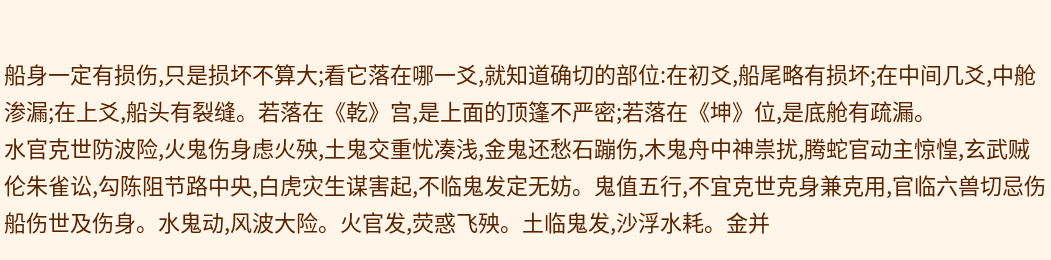船身一定有损伤,只是损坏不算大;看它落在哪一爻,就知道确切的部位:在初爻,船尾略有损坏;在中间几爻,中舱渗漏;在上爻,船头有裂缝。若落在《乾》宫,是上面的顶篷不严密;若落在《坤》位,是底舱有疏漏。
水官克世防波险,火鬼伤身虑火殃,土鬼交重忧凑浅,金鬼还愁石蹦伤,木鬼舟中神祟扰,腾蛇官动主惊惶,玄武贼伦朱雀讼,勾陈阻节路中央,白虎灾生谋害起,不临鬼发定无妨。鬼值五行,不宜克世克身兼克用,官临六兽切忌伤船伤世及伤身。水鬼动,风波大险。火官发,荧惑飞殃。土临鬼发,沙浮水耗。金并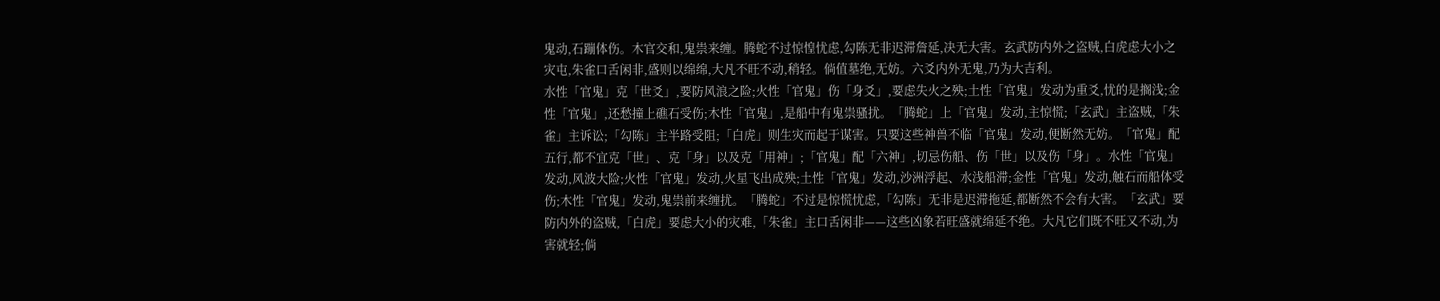鬼动,石蹦体伤。木官交和,鬼祟来缠。腾蛇不过惊惶忧虑,勾陈无非迟滞詹延,决无大害。玄武防内外之盗贼,白虎虑大小之灾屯,朱雀口舌闲非,盛则以绵绵,大凡不旺不动,稍轻。倘值墓绝,无妨。六爻内外无鬼,乃为大吉利。
水性「官鬼」克「世爻」,要防风浪之险;火性「官鬼」伤「身爻」,要虑失火之殃;土性「官鬼」发动为重爻,忧的是搁浅;金性「官鬼」,还愁撞上礁石受伤;木性「官鬼」,是船中有鬼祟骚扰。「腾蛇」上「官鬼」发动,主惊慌;「玄武」主盗贼,「朱雀」主诉讼;「勾陈」主半路受阻;「白虎」则生灾而起于谋害。只要这些神兽不临「官鬼」发动,便断然无妨。「官鬼」配五行,都不宜克「世」、克「身」以及克「用神」;「官鬼」配「六神」,切忌伤船、伤「世」以及伤「身」。水性「官鬼」发动,风波大险;火性「官鬼」发动,火星飞出成殃;土性「官鬼」发动,沙洲浮起、水浅船滞;金性「官鬼」发动,触石而船体受伤;木性「官鬼」发动,鬼祟前来缠扰。「腾蛇」不过是惊慌忧虑,「勾陈」无非是迟滞拖延,都断然不会有大害。「玄武」要防内外的盗贼,「白虎」要虑大小的灾难,「朱雀」主口舌闲非——这些凶象若旺盛就绵延不绝。大凡它们既不旺又不动,为害就轻;倘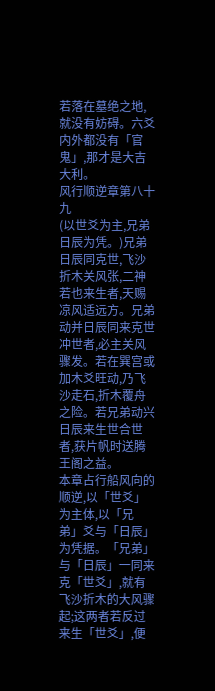若落在墓绝之地,就没有妨碍。六爻内外都没有「官鬼」,那才是大吉大利。
风行顺逆章第八十九
(以世爻为主,兄弟日辰为凭。)兄弟日辰同克世,飞沙折木关风张,二神若也来生者,天赐凉风适远方。兄弟动并日辰同来克世冲世者,必主关风骤发。若在巽宫或加木爻旺动,乃飞沙走石,折木覆舟之险。若兄弟动兴日辰来生世合世者,获片帆时送腾王阁之益。
本章占行船风向的顺逆,以「世爻」为主体,以「兄弟」爻与「日辰」为凭据。「兄弟」与「日辰」一同来克「世爻」,就有飞沙折木的大风骤起;这两者若反过来生「世爻」,便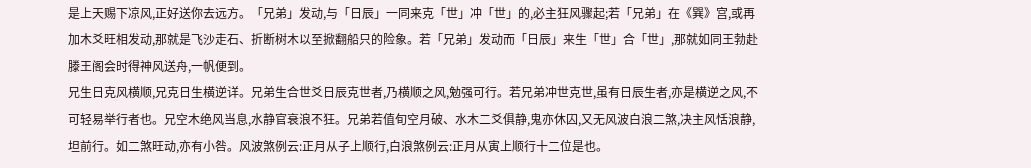是上天赐下凉风,正好送你去远方。「兄弟」发动,与「日辰」一同来克「世」冲「世」的,必主狂风骤起;若「兄弟」在《巽》宫,或再加木爻旺相发动,那就是飞沙走石、折断树木以至掀翻船只的险象。若「兄弟」发动而「日辰」来生「世」合「世」,那就如同王勃赴滕王阁会时得神风送舟,一帆便到。
兄生日克风横顺,兄克日生横逆详。兄弟生合世爻日辰克世者,乃横顺之风,勉强可行。若兄弟冲世克世,虽有日辰生者,亦是横逆之风,不可轻易举行者也。兄空木绝风当息,水静官衰浪不狂。兄弟若值旬空月破、水木二爻俱静,鬼亦休囚,又无风波白浪二煞,决主风恬浪静,坦前行。如二煞旺动,亦有小咎。风波煞例云:正月从子上顺行,白浪煞例云:正月从寅上顺行十二位是也。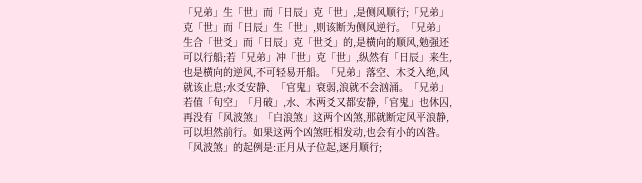「兄弟」生「世」而「日辰」克「世」,是侧风顺行;「兄弟」克「世」而「日辰」生「世」,则该断为侧风逆行。「兄弟」生合「世爻」而「日辰」克「世爻」的,是横向的顺风,勉强还可以行船;若「兄弟」冲「世」克「世」,纵然有「日辰」来生,也是横向的逆风,不可轻易开船。「兄弟」落空、木爻入绝,风就该止息;水爻安静、「官鬼」衰弱,浪就不会汹涌。「兄弟」若值「旬空」「月破」,水、木两爻又都安静,「官鬼」也休囚,再没有「风波煞」「白浪煞」这两个凶煞,那就断定风平浪静,可以坦然前行。如果这两个凶煞旺相发动,也会有小的凶咎。「风波煞」的起例是:正月从子位起,逐月顺行;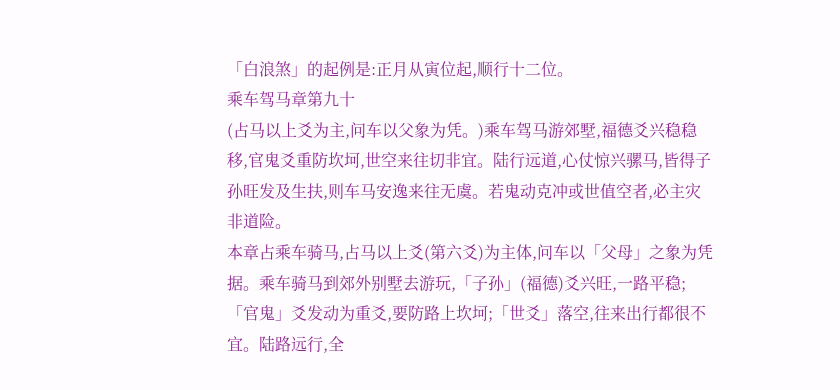「白浪煞」的起例是:正月从寅位起,顺行十二位。
乘车驾马章第九十
(占马以上爻为主,问车以父象为凭。)乘车驾马游郊墅,福德爻兴稳稳移,官鬼爻重防坎坷,世空来往切非宜。陆行远道,心仗惊兴骡马,皆得子孙旺发及生扶,则车马安逸来往无虞。若鬼动克冲或世值空者,必主灾非道险。
本章占乘车骑马,占马以上爻(第六爻)为主体,问车以「父母」之象为凭据。乘车骑马到郊外别墅去游玩,「子孙」(福德)爻兴旺,一路平稳;「官鬼」爻发动为重爻,要防路上坎坷;「世爻」落空,往来出行都很不宜。陆路远行,全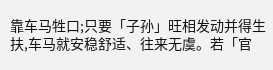靠车马牲口;只要「子孙」旺相发动并得生扶,车马就安稳舒适、往来无虞。若「官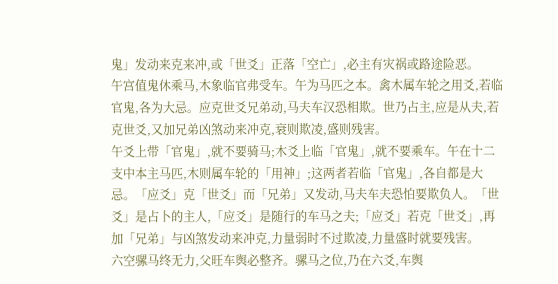鬼」发动来克来冲,或「世爻」正落「空亡」,必主有灾祸或路途险恶。
午宫值鬼休乘马,木象临官弗受车。午为马匹之本。禽木属车轮之用爻,若临官鬼,各为大忌。应克世爻兄弟动,马夫车汉恐相欺。世乃占主,应是从夫,若克世爻,又加兄弟凶煞动来冲克,衰则欺凌,盛则残害。
午爻上带「官鬼」,就不要骑马;木爻上临「官鬼」,就不要乘车。午在十二支中本主马匹,木则属车轮的「用神」;这两者若临「官鬼」,各自都是大忌。「应爻」克「世爻」而「兄弟」又发动,马夫车夫恐怕要欺负人。「世爻」是占卜的主人,「应爻」是随行的车马之夫;「应爻」若克「世爻」,再加「兄弟」与凶煞发动来冲克,力量弱时不过欺凌,力量盛时就要残害。
六空骡马终无力,父旺车舆必整齐。骡马之位,乃在六爻,车舆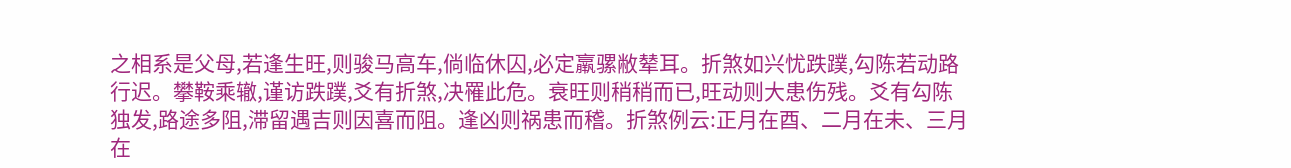之相系是父母,若逢生旺,则骏马高车,倘临休囚,必定羸骡敝辇耳。折煞如兴忧跌蹼,勾陈若动路行迟。攀鞍乘辙,谨访跌蹼,爻有折煞,决罹此危。衰旺则稍稍而已,旺动则大患伤残。爻有勾陈独发,路途多阻,滞留遇吉则因喜而阻。逢凶则祸患而稽。折煞例云:正月在酉、二月在未、三月在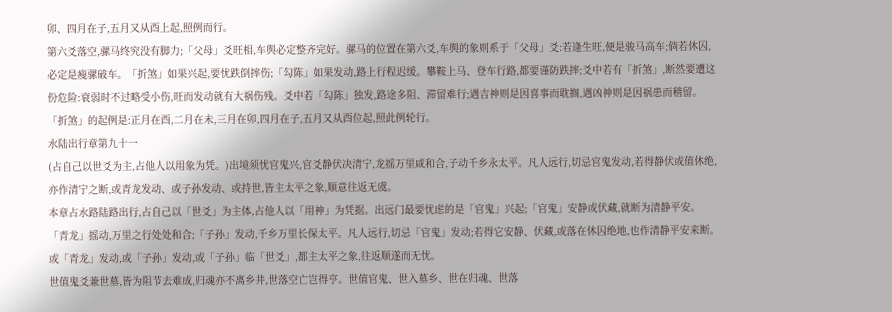卯、四月在子,五月又从酉上起,照例而行。
第六爻落空,骡马终究没有脚力;「父母」爻旺相,车舆必定整齐完好。骡马的位置在第六爻,车舆的象则系于「父母」爻:若逢生旺,便是骏马高车;倘若休囚,必定是瘦骡破车。「折煞」如果兴起,要忧跌倒摔伤;「勾陈」如果发动,路上行程迟缓。攀鞍上马、登车行路,都要谨防跌摔;爻中若有「折煞」,断然要遭这份危险:衰弱时不过略受小伤,旺而发动就有大祸伤残。爻中若「勾陈」独发,路途多阻、滞留难行;遇吉神则是因喜事而耽搁,遇凶神则是因祸患而稽留。「折煞」的起例是:正月在酉,二月在未,三月在卯,四月在子,五月又从酉位起,照此例轮行。
水陆出行章第九十一
(占自己以世爻为主,占他人以用象为凭。)出境须忧官鬼兴,官爻静伏决清宁,龙摇万里咸和合,子动千乡永太平。凡人远行,切忌官鬼发动,若得静伏或值休绝,亦作清宁之断,或青龙发动、或子孙发动、或持世,皆主太平之象,顺意往返无虞。
本章占水路陆路出行,占自己以「世爻」为主体,占他人以「用神」为凭据。出远门最要忧虑的是「官鬼」兴起;「官鬼」安静或伏藏,就断为清静平安。「青龙」摇动,万里之行处处和合;「子孙」发动,千乡万里长保太平。凡人远行,切忌「官鬼」发动;若得它安静、伏藏,或落在休囚绝地,也作清静平安来断。或「青龙」发动,或「子孙」发动,或「子孙」临「世爻」,都主太平之象,往返顺遂而无忧。
世值鬼爻兼世墓,皆为阻节去难成,归魂亦不离乡井,世落空亡岂得亨。世值官鬼、世入墓乡、世在归魂、世落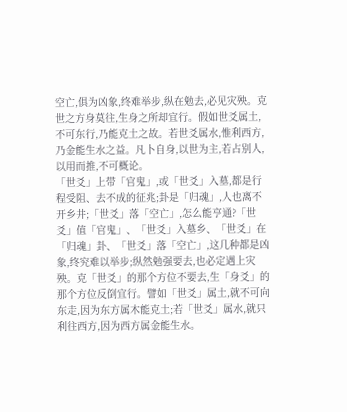空亡,俱为凶象,终难举步,纵在勉去,必见灾殃。克世之方身莫往,生身之所却宜行。假如世爻属土,不可东行,乃能克土之故。若世爻属水,惟利西方,乃金能生水之益。凡卜自身,以世为主,若占别人,以用而推,不可概论。
「世爻」上带「官鬼」,或「世爻」入墓,都是行程受阻、去不成的征兆;卦是「归魂」,人也离不开乡井;「世爻」落「空亡」,怎么能亨通?「世爻」值「官鬼」、「世爻」入墓乡、「世爻」在「归魂」卦、「世爻」落「空亡」,这几种都是凶象,终究难以举步;纵然勉强要去,也必定遇上灾殃。克「世爻」的那个方位不要去,生「身爻」的那个方位反倒宜行。譬如「世爻」属土,就不可向东走,因为东方属木能克土;若「世爻」属水,就只利往西方,因为西方属金能生水。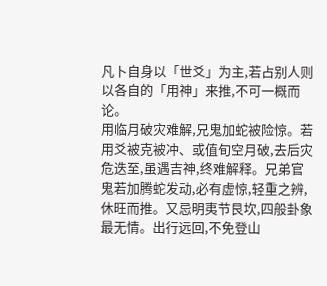凡卜自身以「世爻」为主,若占别人则以各自的「用神」来推,不可一概而论。
用临月破灾难解,兄鬼加蛇被险惊。若用爻被克被冲、或值旬空月破,去后灾危迭至,虽遇吉神,终难解释。兄弟官鬼若加腾蛇发动,必有虚惊,轻重之辨,休旺而推。又忌明夷节艮坎,四般卦象最无情。出行远回,不免登山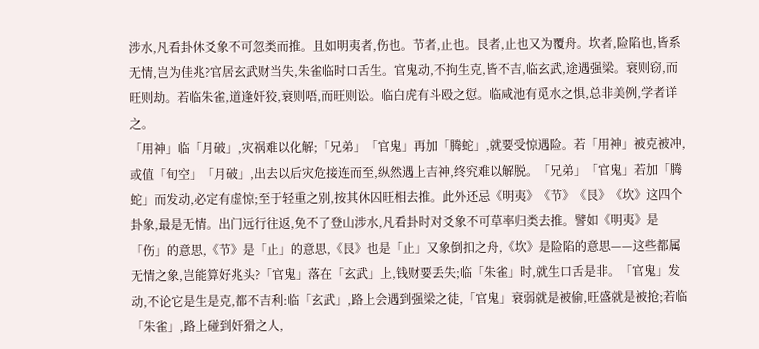涉水,凡看卦休爻象不可忽类而推。且如明夷者,伤也。节者,止也。艮者,止也又为覆舟。坎者,险陷也,皆系无情,岂为佳兆?官居玄武财当失,朱雀临时口舌生。官鬼动,不拘生克,皆不吉,临玄武,途遇强梁。衰则窃,而旺则劫。若临朱雀,道逢奸狡,衰则唔,而旺则讼。临白虎有斗殴之愆。临咸池有觅水之惧,总非美例,学者详之。
「用神」临「月破」,灾祸难以化解;「兄弟」「官鬼」再加「腾蛇」,就要受惊遇险。若「用神」被克被冲,或值「旬空」「月破」,出去以后灾危接连而至,纵然遇上吉神,终究难以解脱。「兄弟」「官鬼」若加「腾蛇」而发动,必定有虚惊;至于轻重之别,按其休囚旺相去推。此外还忌《明夷》《节》《艮》《坎》这四个卦象,最是无情。出门远行往返,免不了登山涉水,凡看卦时对爻象不可草率归类去推。譬如《明夷》是「伤」的意思,《节》是「止」的意思,《艮》也是「止」又象倒扣之舟,《坎》是险陷的意思——这些都属无情之象,岂能算好兆头?「官鬼」落在「玄武」上,钱财要丢失;临「朱雀」时,就生口舌是非。「官鬼」发动,不论它是生是克,都不吉利:临「玄武」,路上会遇到强梁之徒,「官鬼」衰弱就是被偷,旺盛就是被抢;若临「朱雀」,路上碰到奸猾之人,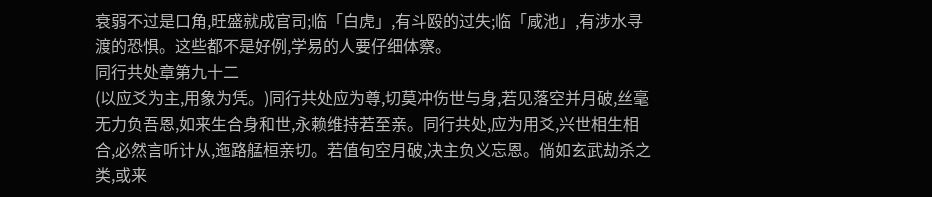衰弱不过是口角,旺盛就成官司;临「白虎」,有斗殴的过失;临「咸池」,有涉水寻渡的恐惧。这些都不是好例,学易的人要仔细体察。
同行共处章第九十二
(以应爻为主,用象为凭。)同行共处应为尊,切莫冲伤世与身,若见落空并月破,丝毫无力负吾恩,如来生合身和世,永赖维持若至亲。同行共处,应为用爻,兴世相生相合,必然言听计从,迤路艋桓亲切。若值旬空月破,决主负义忘恩。倘如玄武劫杀之类,或来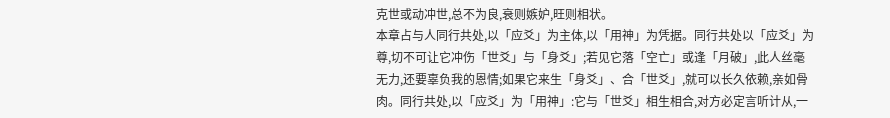克世或动冲世,总不为良,衰则嫉妒,旺则相状。
本章占与人同行共处,以「应爻」为主体,以「用神」为凭据。同行共处以「应爻」为尊,切不可让它冲伤「世爻」与「身爻」;若见它落「空亡」或逢「月破」,此人丝毫无力,还要辜负我的恩情;如果它来生「身爻」、合「世爻」,就可以长久依赖,亲如骨肉。同行共处,以「应爻」为「用神」:它与「世爻」相生相合,对方必定言听计从,一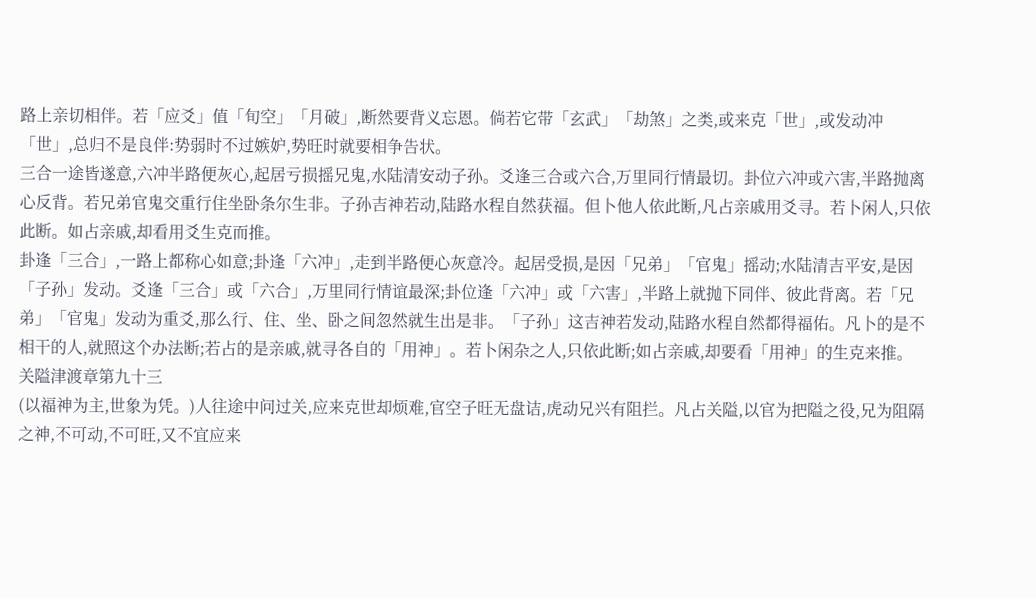路上亲切相伴。若「应爻」值「旬空」「月破」,断然要背义忘恩。倘若它带「玄武」「劫煞」之类,或来克「世」,或发动冲「世」,总归不是良伴:势弱时不过嫉妒,势旺时就要相争告状。
三合一途皆遂意,六冲半路便灰心,起居亏损摇兄鬼,水陆清安动子孙。爻逢三合或六合,万里同行情最切。卦位六冲或六害,半路抛离心反背。若兄弟官鬼交重行住坐卧条尔生非。子孙吉神若动,陆路水程自然获福。但卜他人依此断,凡占亲戚用爻寻。若卜闲人,只依此断。如占亲戚,却看用爻生克而推。
卦逢「三合」,一路上都称心如意;卦逢「六冲」,走到半路便心灰意冷。起居受损,是因「兄弟」「官鬼」摇动;水陆清吉平安,是因「子孙」发动。爻逢「三合」或「六合」,万里同行情谊最深;卦位逢「六冲」或「六害」,半路上就抛下同伴、彼此背离。若「兄弟」「官鬼」发动为重爻,那么行、住、坐、卧之间忽然就生出是非。「子孙」这吉神若发动,陆路水程自然都得福佑。凡卜的是不相干的人,就照这个办法断;若占的是亲戚,就寻各自的「用神」。若卜闲杂之人,只依此断;如占亲戚,却要看「用神」的生克来推。
关隘津渡章第九十三
(以福神为主,世象为凭。)人往途中问过关,应来克世却烦难,官空子旺无盘诘,虎动兄兴有阻拦。凡占关隘,以官为把隘之役,兄为阻隔之神,不可动,不可旺,又不宜应来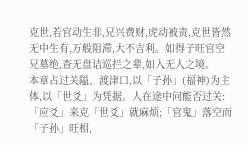克世,若官动生非,兄兴费财,虎动被责,克世皆然无中生有,万般阻滞,大不吉利。如得子旺官空兄墓绝,查无盘诘巡拦之辈,如入无人之境。
本章占过关隘、渡津口,以「子孙」(福神)为主体,以「世爻」为凭据。人在途中问能否过关:「应爻」来克「世爻」就麻烦;「官鬼」落空而「子孙」旺相,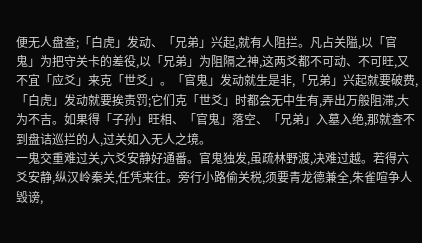便无人盘查;「白虎」发动、「兄弟」兴起,就有人阻拦。凡占关隘,以「官鬼」为把守关卡的差役,以「兄弟」为阻隔之神,这两爻都不可动、不可旺,又不宜「应爻」来克「世爻」。「官鬼」发动就生是非,「兄弟」兴起就要破费,「白虎」发动就要挨责罚;它们克「世爻」时都会无中生有,弄出万般阻滞,大为不吉。如果得「子孙」旺相、「官鬼」落空、「兄弟」入墓入绝,那就查不到盘诘巡拦的人,过关如入无人之境。
一鬼交重难过关,六爻安静好通番。官鬼独发,虽疏林野渡,决难过越。若得六爻安静,纵汉岭秦关,任凭来往。旁行小路偷关税,须要青龙德兼全,朱雀喧争人毁谤,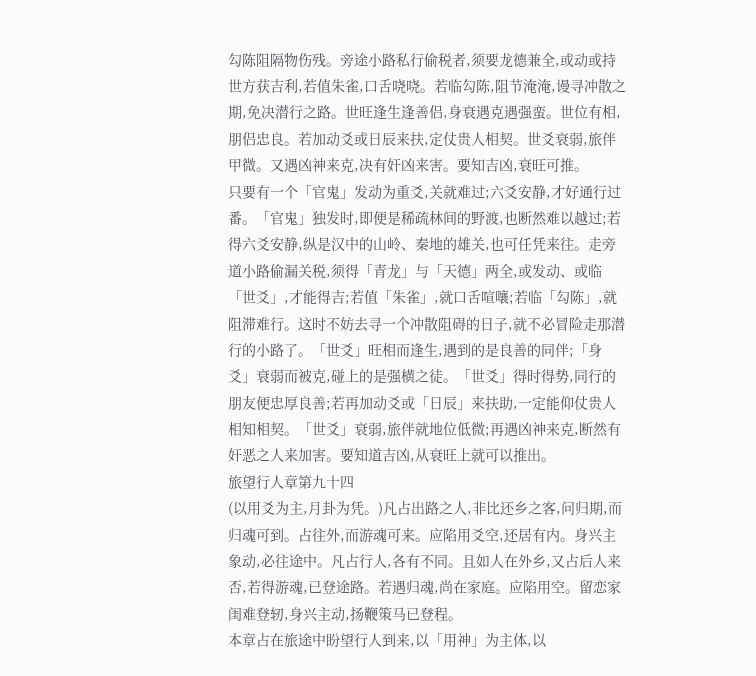勾陈阻隔物伤残。旁途小路私行偷税者,须要龙德兼全,或动或持世方获吉利,若值朱雀,口舌哓哓。若临勾陈,阻节淹淹,谩寻冲散之期,免决潜行之路。世旺逢生逢善侣,身衰遇克遇强蛮。世位有相,朋侣忠良。若加动爻或日辰来扶,定仗贵人相契。世爻衰弱,旅伴甲微。又遇凶神来克,决有奸凶来害。要知吉凶,衰旺可推。
只要有一个「官鬼」发动为重爻,关就难过;六爻安静,才好通行过番。「官鬼」独发时,即便是稀疏林间的野渡,也断然难以越过;若得六爻安静,纵是汉中的山岭、秦地的雄关,也可任凭来往。走旁道小路偷漏关税,须得「青龙」与「天德」两全,或发动、或临「世爻」,才能得吉;若值「朱雀」,就口舌喧嚷;若临「勾陈」,就阻滞难行。这时不妨去寻一个冲散阻碍的日子,就不必冒险走那潜行的小路了。「世爻」旺相而逢生,遇到的是良善的同伴;「身爻」衰弱而被克,碰上的是强横之徒。「世爻」得时得势,同行的朋友便忠厚良善;若再加动爻或「日辰」来扶助,一定能仰仗贵人相知相契。「世爻」衰弱,旅伴就地位低微;再遇凶神来克,断然有奸恶之人来加害。要知道吉凶,从衰旺上就可以推出。
旅望行人章第九十四
(以用爻为主,月卦为凭。)凡占出路之人,非比还乡之客,问归期,而归魂可到。占往外,而游魂可来。应陷用爻空,还居有内。身兴主象动,必往途中。凡占行人,各有不同。且如人在外乡,又占后人来否,若得游魂,已登途路。若遇归魂,尚在家庭。应陷用空。留恋家闺难登轫,身兴主动,扬鞭策马已登程。
本章占在旅途中盼望行人到来,以「用神」为主体,以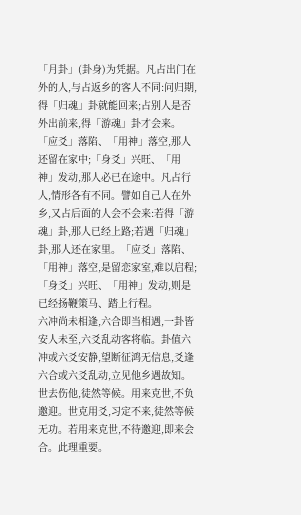「月卦」(卦身)为凭据。凡占出门在外的人,与占返乡的客人不同:问归期,得「归魂」卦就能回来;占别人是否外出前来,得「游魂」卦才会来。「应爻」落陷、「用神」落空,那人还留在家中;「身爻」兴旺、「用神」发动,那人必已在途中。凡占行人,情形各有不同。譬如自己人在外乡,又占后面的人会不会来:若得「游魂」卦,那人已经上路;若遇「归魂」卦,那人还在家里。「应爻」落陷、「用神」落空,是留恋家室,难以启程;「身爻」兴旺、「用神」发动,则是已经扬鞭策马、踏上行程。
六冲尚未相逢,六合即当相遇,一卦皆安人未至,六爻乱动客将临。卦值六冲或六爻安静,望断征鸿无信息,爻逢六合或六爻乱动,立见他乡遇故知。世去伤他,徒然等候。用来克世,不负邀迎。世克用爻,习定不来,徒然等候无功。若用来克世,不待邀迎,即来会合。此理重要。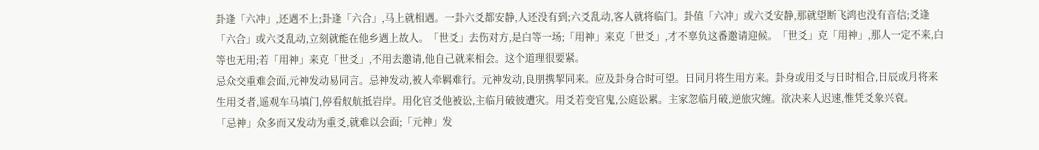卦逢「六冲」,还遇不上;卦逢「六合」,马上就相遇。一卦六爻都安静,人还没有到;六爻乱动,客人就将临门。卦值「六冲」或六爻安静,那就望断飞鸿也没有音信;爻逢「六合」或六爻乱动,立刻就能在他乡遇上故人。「世爻」去伤对方,是白等一场;「用神」来克「世爻」,才不辜负这番邀请迎候。「世爻」克「用神」,那人一定不来,白等也无用;若「用神」来克「世爻」,不用去邀请,他自己就来相会。这个道理很要紧。
忌众交重难会面,元神发动易同言。忌神发动,被人牵羁难行。元神发动,良朋携挈同来。应及卦身合时可望。日同月将生用方来。卦身或用爻与日时相合,日辰或月将来生用爻者,遥观车马填门,停看舣航抵岩岸。用化官爻他被讼,主临月破彼遭灾。用爻若变官鬼,公庭讼累。主家忽临月破,逆旅灾缠。欲决来人迟速,惟凭爻象兴衰。
「忌神」众多而又发动为重爻,就难以会面;「元神」发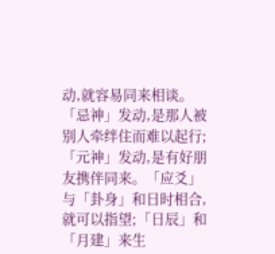动,就容易同来相谈。「忌神」发动,是那人被别人牵绊住而难以起行;「元神」发动,是有好朋友携伴同来。「应爻」与「卦身」和日时相合,就可以指望;「日辰」和「月建」来生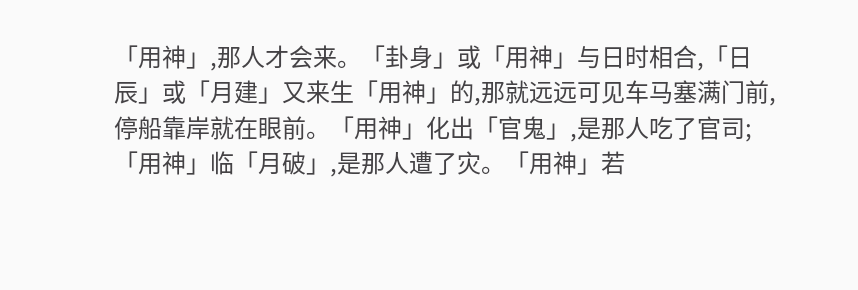「用神」,那人才会来。「卦身」或「用神」与日时相合,「日辰」或「月建」又来生「用神」的,那就远远可见车马塞满门前,停船靠岸就在眼前。「用神」化出「官鬼」,是那人吃了官司;「用神」临「月破」,是那人遭了灾。「用神」若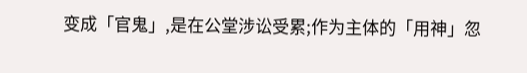变成「官鬼」,是在公堂涉讼受累;作为主体的「用神」忽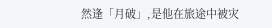然逢「月破」,是他在旅途中被灾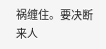祸缠住。要决断来人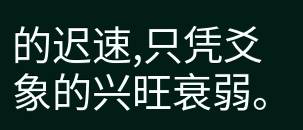的迟速,只凭爻象的兴旺衰弱。